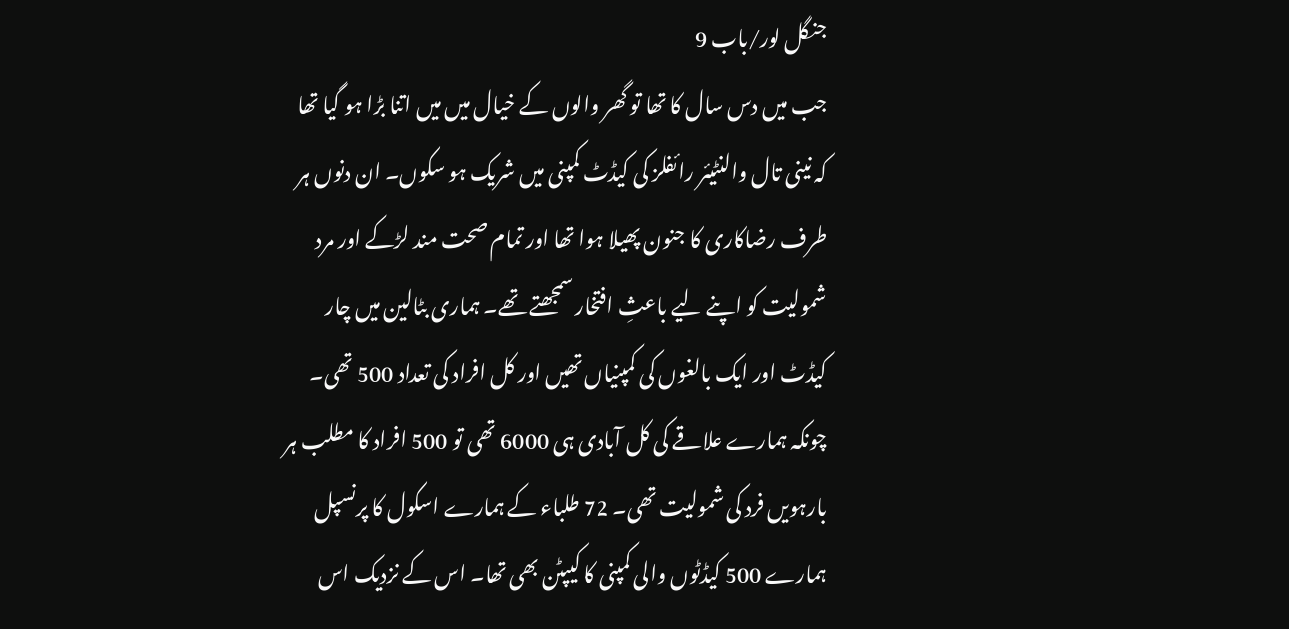جنگل لور/باب 9
جب میں دس سال کا تھا تو گھر والوں کے خیال میں میں اتنا بڑا ہو گیا تھا کہ نینی تال والنٹیئر رائفلز کی کیڈٹ کمپنی میں شریک ہو سکوں۔ ان دنوں ہر طرف رضاکاری کا جنون پھیلا ہوا تھا اور تمام صحت مند لڑکے اور مرد شمولیت کو اپنے لیے باعثِ افتخار سمجھتے تھے۔ ہماری بٹالین میں چار کیڈٹ اور ایک بالغوں کی کمپنیاں تھیں اور کل افراد کی تعداد 500 تھی۔ چونکہ ہمارے علاقے کی کل آبادی ہی 6000 تھی تو 500 افراد کا مطلب ہر بارہویں فرد کی شمولیت تھی۔ 72 طلباء کے ہمارے اسکول کا پرنسپل ہمارے 500 کیڈٹوں والی کمپنی کا کیپٹن بھی تھا۔ اس کے نزدیک اس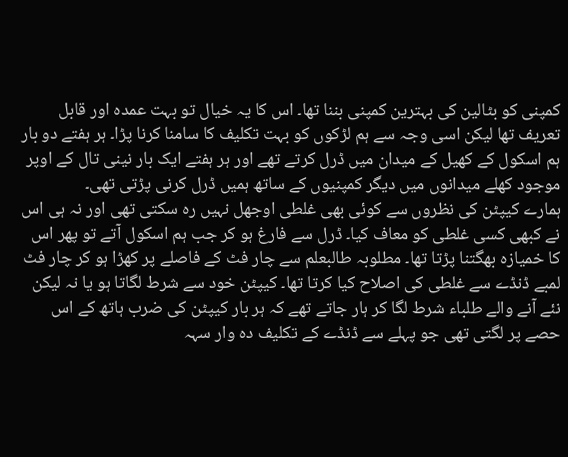کمپنی کو بٹالین کی بہترین کمپنی بننا تھا۔ اس کا یہ خیال تو بہت عمدہ اور قابل تعریف تھا لیکن اسی وجہ سے ہم لڑکوں کو بہت تکلیف کا سامنا کرنا پڑا۔ ہر ہفتے دو بار ہم اسکول کے کھیل کے میدان میں ڈرل کرتے تھے اور ہر ہفتے ایک بار نینی تال کے اوپر موجود کھلے میدانوں میں دیگر کمپنیوں کے ساتھ ہمیں ڈرل کرنی پڑتی تھی۔
ہمارے کیپٹن کی نظروں سے کوئی بھی غلطی اوجھل نہیں رہ سکتی تھی اور نہ ہی اس نے کبھی کسی غلطی کو معاف کیا۔ ڈرل سے فارغ ہو کر جب ہم اسکول آتے تو پھر اس کا خمیازہ بھگتنا پڑتا تھا۔ مطلوبہ طالبعلم سے چار فٹ کے فاصلے پر کھڑا ہو کر چار فٹ لمبے ڈنڈے سے غلطی کی اصلاح کیا کرتا تھا۔ کیپٹن خود سے شرط لگاتا ہو یا نہ لیکن نئے آنے والے طلباء شرط لگا کر ہار جاتے تھے کہ ہر بار کیپٹن کی ضرب ہاتھ کے اس حصے پر لگتی تھی جو پہلے سے ڈنڈے کے تکلیف دہ وار سہہ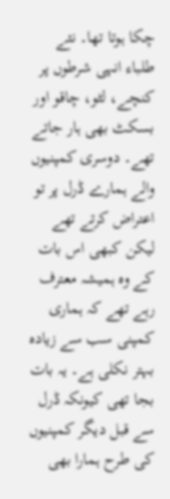چکا ہوتا تھا۔ نئے طلباء انہی شرطوں پر کنچے، لٹو، چاقو اور بسکٹ بھی ہار جاتے تھے۔ دوسری کمپنیوں والے ہمارے ڈرل پر تو اعتراض کرتے تھے لیکن کبھی اس بات کے وہ ہمیشہ معترف رہے تھے کہ ہماری کمپنی سب سے زیادہ بہتر نکلی ہے۔ یہ بات بجا تھی کیونکہ ڈرل سے قبل دیگر کمپنیوں کی طرح ہمارا بھی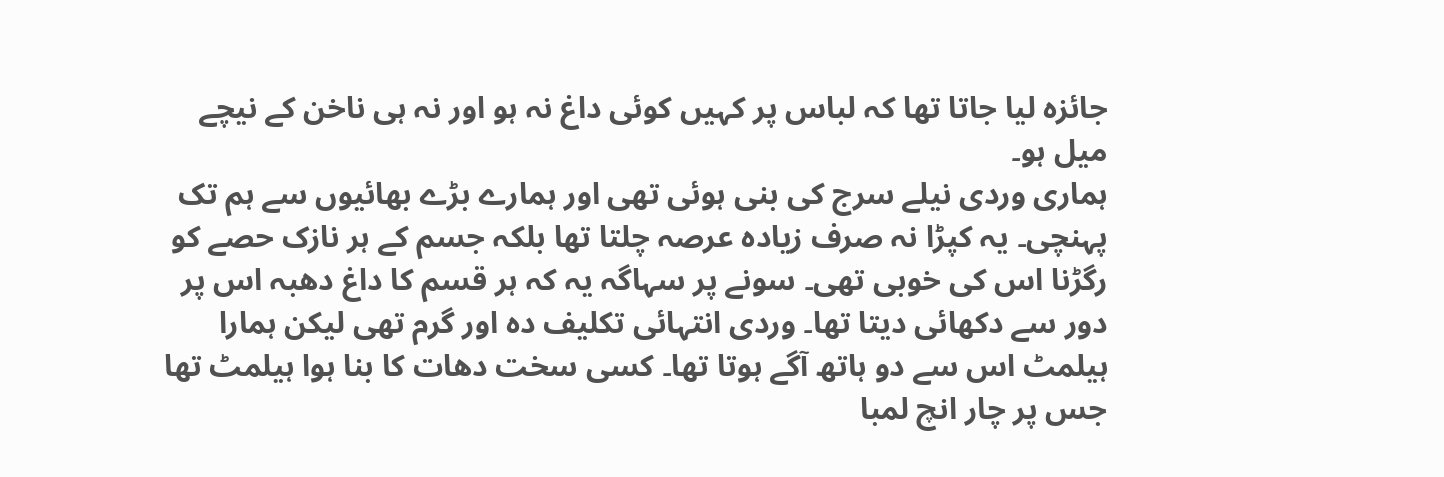جائزہ لیا جاتا تھا کہ لباس پر کہیں کوئی داغ نہ ہو اور نہ ہی ناخن کے نیچے میل ہو۔
ہماری وردی نیلے سرج کی بنی ہوئی تھی اور ہمارے بڑے بھائیوں سے ہم تک پہنچی۔ یہ کپڑا نہ صرف زیادہ عرصہ چلتا تھا بلکہ جسم کے ہر نازک حصے کو رگڑنا اس کی خوبی تھی۔ سونے پر سہاگہ یہ کہ ہر قسم کا داغ دھبہ اس پر دور سے دکھائی دیتا تھا۔ وردی انتہائی تکلیف دہ اور گرم تھی لیکن ہمارا ہیلمٹ اس سے دو ہاتھ آگے ہوتا تھا۔ کسی سخت دھات کا بنا ہوا ہیلمٹ تھا جس پر چار انچ لمبا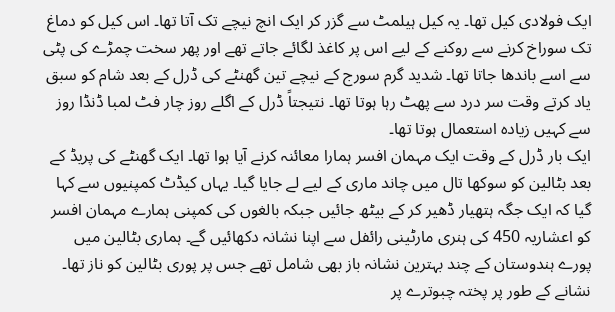ایک فولادی کیل تھا۔ یہ کیل ہیلمٹ سے گزر کر ایک انچ نیچے تک آتا تھا۔ اس کیل کو دماغ تک سوراخ کرنے سے روکنے کے لیے اس پر کاغذ لگائے جاتے تھے اور پھر سخت چمڑے کی پٹی سے اسے باندھا جاتا تھا۔ شدید گرم سورج کے نیچے تین گھنٹے کی ڈرل کے بعد شام کو سبق یاد کرتے وقت سر درد سے پھٹ رہا ہوتا تھا۔ نتیجتاً ڈرل کے اگلے روز چار فٹ لمبا ڈنڈا روز سے کہیں زیادہ استعمال ہوتا تھا۔
ایک بار ڈرل کے وقت ایک مہمان افسر ہمارا معائنہ کرنے آیا ہوا تھا۔ ایک گھنٹے کی پریڈ کے بعد بٹالین کو سوکھا تال میں چاند ماری کے لیے لے جایا گیا۔ یہاں کیڈٹ کمپنیوں سے کہا گیا کہ ایک جگہ ہتھیار ڈھیر کر کے بیٹھ جائیں جبکہ بالغوں کی کمپنی ہمارے مہمان افسر کو اعشاریہ 450 کی ہنری مارٹینی رائفل سے اپنا نشانہ دکھائیں گے۔ ہماری بٹالین میں پورے ہندوستان کے چند بہترین نشانہ باز بھی شامل تھے جس پر پوری بٹالین کو ناز تھا۔ نشانے کے طور پر پختہ چبوترے پر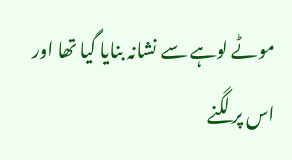موٹے لوہے سے نشانہ بنایا گیا تھا اور اس پر لگنے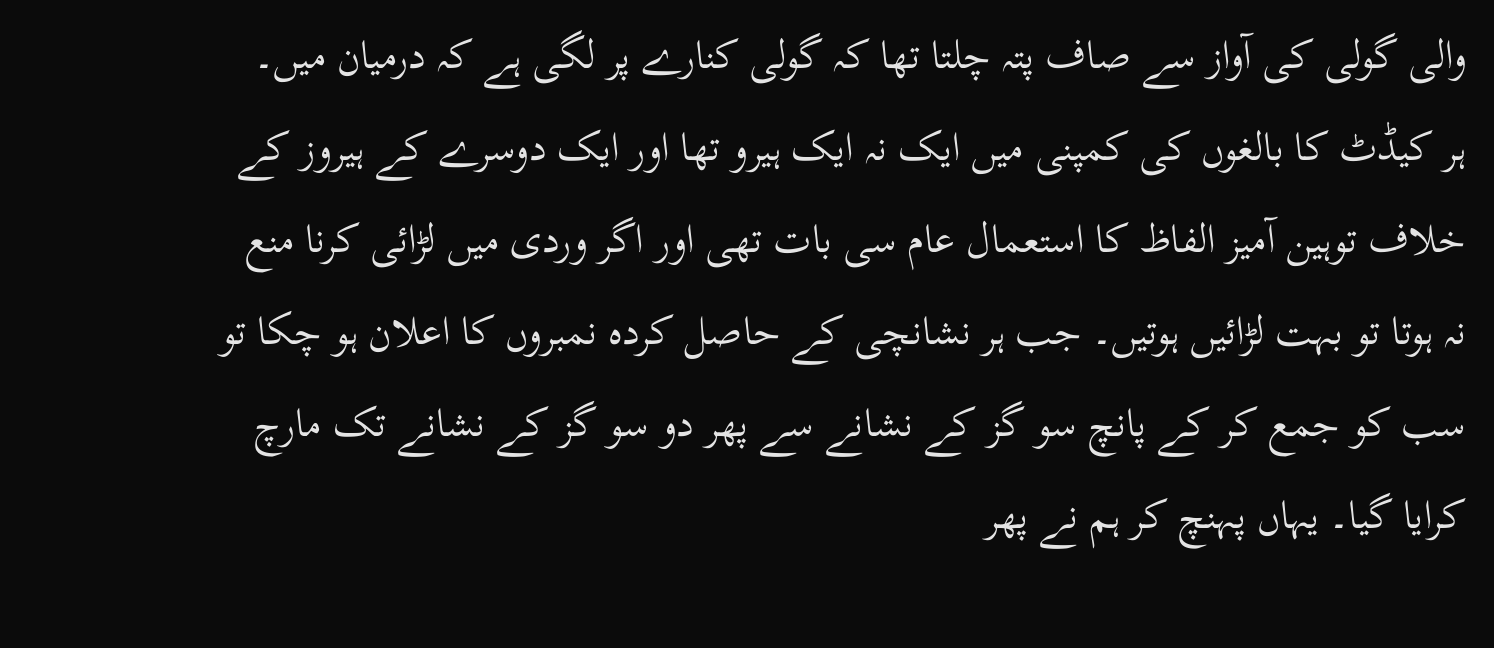والی گولی کی آواز سے صاف پتہ چلتا تھا کہ گولی کنارے پر لگی ہے کہ درمیان میں۔
ہر کیڈٹ کا بالغوں کی کمپنی میں ایک نہ ایک ہیرو تھا اور ایک دوسرے کے ہیروز کے خلاف توہین آمیز الفاظ کا استعمال عام سی بات تھی اور اگر وردی میں لڑائی کرنا منع نہ ہوتا تو بہت لڑائیں ہوتیں۔ جب ہر نشانچی کے حاصل کردہ نمبروں کا اعلان ہو چکا تو سب کو جمع کر کے پانچ سو گز کے نشانے سے پھر دو سو گز کے نشانے تک مارچ کرایا گیا۔ یہاں پہنچ کر ہم نے پھر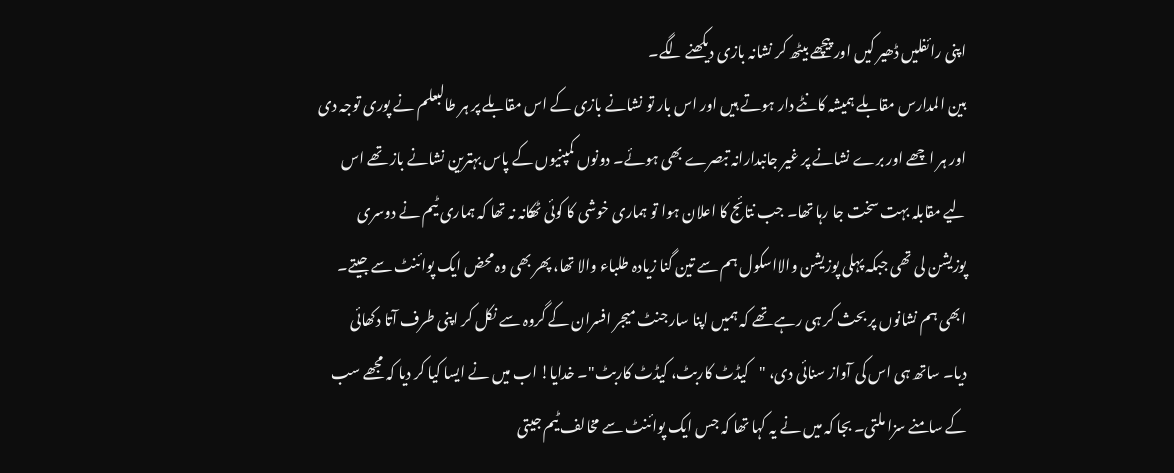اپنی رائفلیں ڈھیر کیں اور پیچھے بیٹھ کر نشانہ بازی دیکھنے لگے۔
بین المدارس مقابلے ہمیشہ کانٹے دار ہوتے ہیں اور اس بار تو نشانے بازی کے اس مقابلے پر ہر طالبعلم نے پوری توجہ دی اور ہر اچھے اور برے نشانے پر غیر جانبدارانہ تبصرے بھی ہوئے۔ دونوں کمپنیوں کے پاس بہترین نشانے باز تھے اس لیے مقابلہ بہت سخت جا رہا تھا۔ جب نتائج کا اعلان ہوا تو ہماری خوشی کا کوئی ٹھکانہ نہ تھا کہ ہماری ٹیم نے دوسری پوزیشن لی تھی جبکہ پہلی پوزیشن والااسکول ہم سے تین گنا زیادہ طلباء والا تھا، پھر بھی وہ محض ایک پوائنٹ سے جیتے۔
ابھی ہم نشانوں پر بحث کر ہی رہے تھے کہ ہمیں اپنا سارجنٹ میجر افسران کے گروہ سے نکل کر اپنی طرف آتا دکھائی دیا۔ ساتھ ہی اس کی آواز سنائی دی، "کیڈٹ کاربٹ، کیڈٹ کاربٹ"۔ خدایا! اب میں نے ایسا کیا کر دیا کہ مجھے سب کے سامنے سزا ملتی۔ بجا کہ میں نے یہ کہا تھا کہ جس ایک پوائنٹ سے مخالف ٹیم جیتی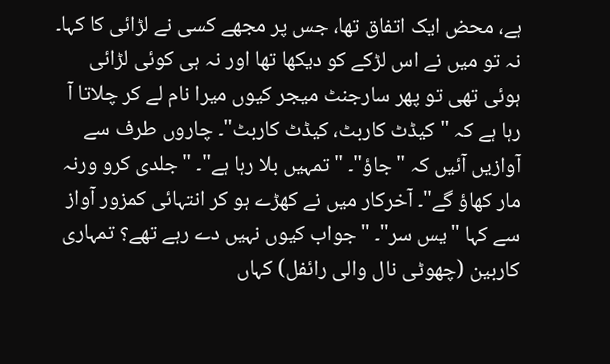ہے، محض ایک اتفاق تھا، جس پر مجھے کسی نے لڑائی کا کہا۔ نہ تو میں نے اس لڑکے کو دیکھا تھا اور نہ ہی کوئی لڑائی ہوئی تھی تو پھر سارجنٹ میجر کیوں میرا نام لے کر چلاتا آ رہا ہے کہ "کیڈٹ کاربٹ، کیڈٹ کاربٹ"۔ چاروں طرف سے آوازیں آئیں کہ "جاؤ"۔ "تمہیں بلا رہا ہے"۔ "جلدی کرو ورنہ مار کھاؤ گے"۔ آخرکار میں نے کھڑے ہو کر انتہائی کمزور آواز سے کہا "یس سر"۔ "جواب کیوں نہیں دے رہے تھے؟ تمہاری کاربین (چھوٹی نال والی رائفل) کہاں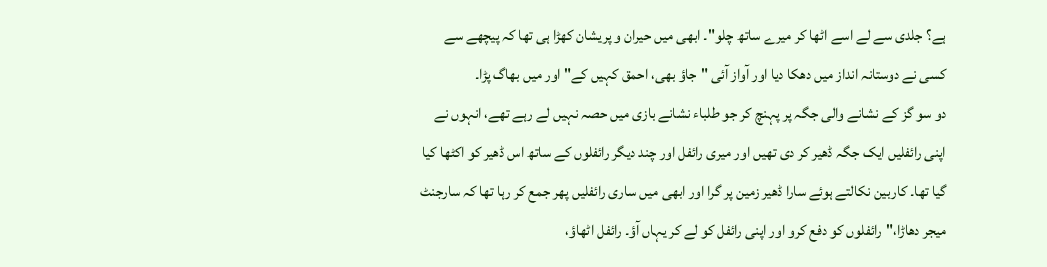ہے؟ جلدی سے لے اسے اٹھا کر میرے ساتھ چلو"۔ ابھی میں حیران و پریشان کھڑا ہی تھا کہ پیچھے سے کسی نے دوستانہ انداز میں دھکا دیا اور آواز آئی "جاؤ بھی، احمق کہیں کے" اور میں بھاگ پڑا۔
دو سو گز کے نشانے والی جگہ پر پہنچ کر جو طلباء نشانے بازی میں حصہ نہیں لے رہے تھے، انہوں نے اپنی رائفلیں ایک جگہ ڈھیر کر دی تھیں اور میری رائفل اور چند دیگر رائفلوں کے ساتھ اس ڈھیر کو اکٹھا کیا گیا تھا۔ کاربین نکالتے ہوئے سارا ڈھیر زمین پر گرا اور ابھی میں ساری رائفلیں پھر جمع کر رہا تھا کہ سارجنٹ میجر دھاڑا،"رائفلوں کو دفع کرو اور اپنی رائفل کو لے کر یہاں آؤ۔ رائفل اٹھاؤ،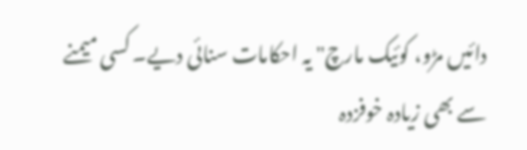دائیں مڑو، کوئیک مارچ" یہ احکامات سنائی دیے۔ کسی میمنے سے بھی زیادہ خوفزدہ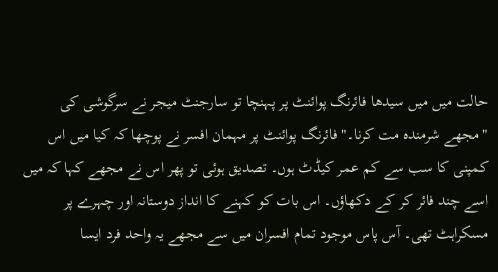حالت میں میں سیدھا فائرنگ پوائنٹ پر پہنچا تو سارجنٹ میجر نے سرگوشی کی "مجھے شرمندہ مت کرنا۔" فائرنگ پوائنٹ پر مہمان افسر نے پوچھا کہ کیا میں اس کمپنی کا سب سے کم عمر کیڈٹ ہوں۔ تصدیق ہوئی تو پھر اس نے مجھے کہا کہ میں اسے چند فائر کر کے دکھاؤں۔ اس بات کو کہنے کا انداز دوستانہ اور چہرے پر مسکراہٹ تھی۔ آس پاس موجود تمام افسران میں سے مجھے یہ واحد فرد ایسا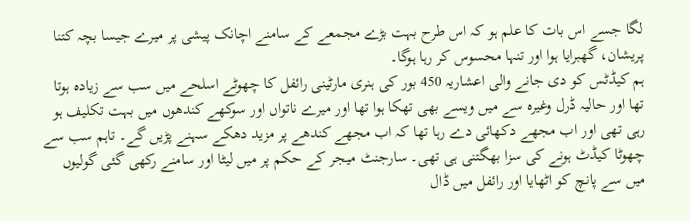لگا جسے اس بات کا علم ہو کہ اس طرح بہت بڑے مجمعے کے سامنے اچانک پیشی پر میرے جیسا بچہ کتنا پریشان، گھبرایا ہوا اور تنہا محسوس کر رہا ہوگا۔
ہم کیڈٹس کو دی جانے والی اعشاریہ 450 بور کی ہنری مارٹینی رائفل کا چھوٹے اسلحے میں سب سے زیادہ ہوتا تھا اور حالیہ ڈرل وغیرہ سے میں ویسے بھی تھکا ہوا تھا اور میرے ناتواں اور سوکھے کندھوں میں بہت تکلیف ہو رہی تھی اور اب مجھے دکھائی دے رہا تھا کہ اب مجھے کندھے پر مزید دھکے سہنے پڑیں گے۔ تاہم سب سے چھوٹا کیڈٹ ہونے کی سزا بھگتنی ہی تھی۔ سارجنٹ میجر کے حکم پر میں لیٹا اور سامنے رکھی گئی گولیوں میں سے پانچ کو اٹھایا اور رائفل میں ڈال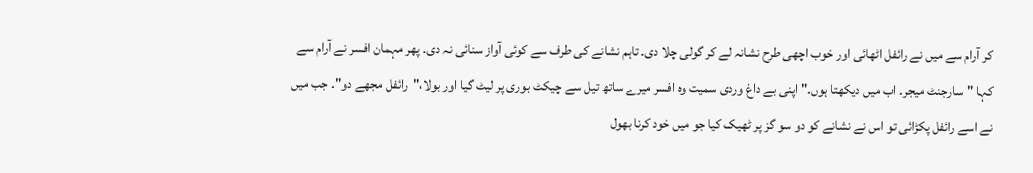کر آرام سے میں نے رائفل اٹھائی اور خوب اچھی طرح نشانہ لے کر گولی چلا دی۔ تاہم نشانے کی طرف سے کوئی آواز سنائی نہ دی۔ پھر مہمان افسر نے آرام سے کہا "سارجنٹ میجر۔ اب میں دیکھتا ہوں۔" اپنی بے داغ وردی سمیت وہ افسر میرے ساتھ تیل سے چیکٹ بوری پر لیٹ گیا اور بولا،"رائفل مجھے دو"۔ جب میں نے اسے رائفل پکڑائی تو اس نے نشانے کو دو سو گز پر ٹھیک کیا جو میں خود کرنا بھول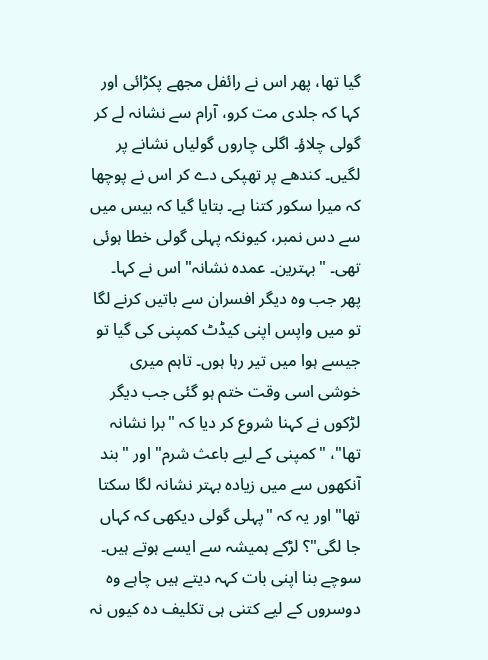گیا تھا، پھر اس نے رائفل مجھے پکڑائی اور کہا کہ جلدی مت کرو، آرام سے نشانہ لے کر گولی چلاؤ۔ اگلی چاروں گولیاں نشانے پر لگیں۔ کندھے پر تھپکی دے کر اس نے پوچھا کہ میرا سکور کتنا ہے۔ بتایا گیا کہ بیس میں سے دس نمبر، کیونکہ پہلی گولی خطا ہوئی تھی۔ "بہترین۔ عمدہ نشانہ" اس نے کہا۔ پھر جب وہ دیگر افسران سے باتیں کرنے لگا تو میں واپس اپنی کیڈٹ کمپنی کی گیا تو جیسے ہوا میں تیر رہا ہوں۔ تاہم میری خوشی اسی وقت ختم ہو گئی جب دیگر لڑکوں نے کہنا شروع کر دیا کہ "برا نشانہ تھا"، "کمپنی کے لیے باعث شرم" اور "بند آنکھوں سے میں زیادہ بہتر نشانہ لگا سکتا تھا" اور یہ کہ "پہلی گولی دیکھی کہ کہاں جا لگی"؟ لڑکے ہمیشہ سے ایسے ہوتے ہیں۔ سوچے بنا اپنی بات کہہ دیتے ہیں چاہے وہ دوسروں کے لیے کتنی ہی تکلیف دہ کیوں نہ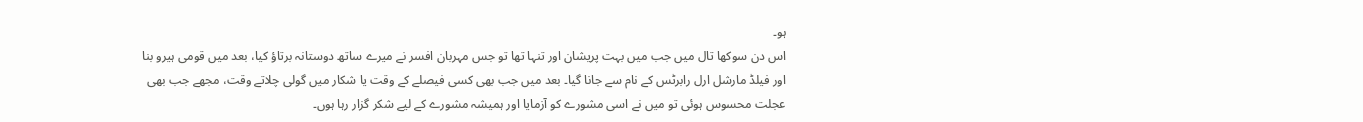ہو۔
اس دن سوکھا تال میں جب میں بہت پریشان اور تنہا تھا تو جس مہربان افسر نے میرے ساتھ دوستانہ برتاؤ کیا، بعد میں قومی ہیرو بنا اور فیلڈ مارشل ارل رابرٹس کے نام سے جانا گیا۔ بعد میں جب بھی کسی فیصلے کے وقت یا شکار میں گولی چلاتے وقت، مجھے جب بھی عجلت محسوس ہوئی تو میں نے اسی مشورے کو آزمایا اور ہمیشہ مشورے کے لیے شکر گزار رہا ہوں۔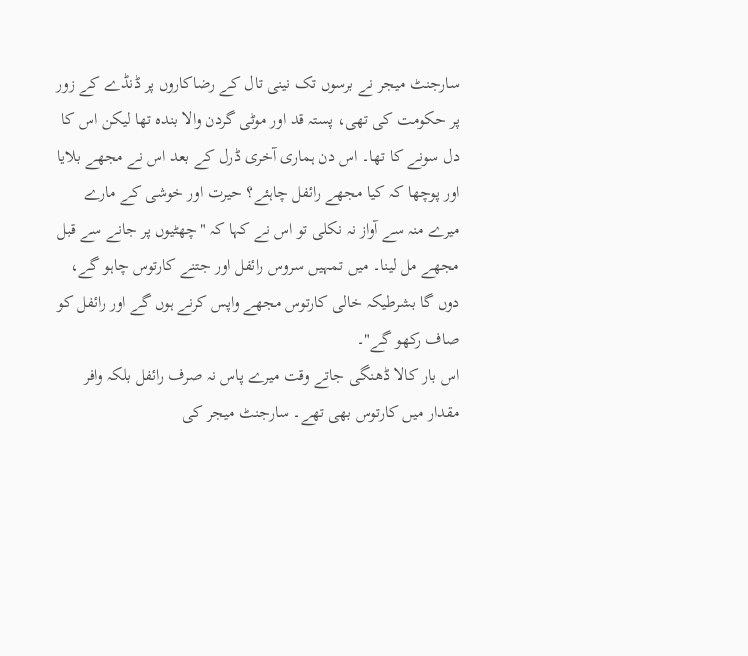سارجنٹ میجر نے برسوں تک نینی تال کے رضاکاروں پر ڈنڈے کے زور پر حکومت کی تھی، پستہ قد اور موٹی گردن والا بندہ تھا لیکن اس کا دل سونے کا تھا۔ اس دن ہماری آخری ڈرل کے بعد اس نے مجھے بلایا اور پوچھا کہ کیا مجھے رائفل چاہئے؟ حیرت اور خوشی کے مارے میرے منہ سے آواز نہ نکلی تو اس نے کہا کہ "چھٹیوں پر جانے سے قبل مجھے مل لینا۔ میں تمہیں سروس رائفل اور جتنے کارتوس چاہو گے، دوں گا بشرطیکہ خالی کارتوس مجھے واپس کرنے ہوں گے اور رائفل کو صاف رکھو گے"۔
اس بار کالا ڈھنگی جاتے وقت میرے پاس نہ صرف رائفل بلکہ وافر مقدار میں کارتوس بھی تھے۔ سارجنٹ میجر کی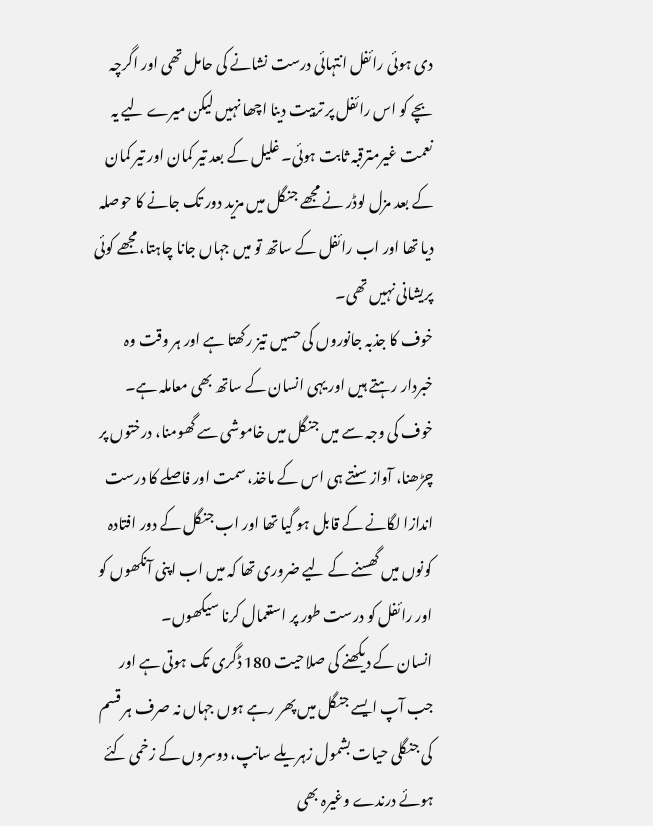دی ہوئی رائفل انتہائی درست نشانے کی حامل تھی اور اگرچہ بچے کو اس رائفل پر تربیت دینا اچھا نہیں لیکن میرے لیے یہ نعمت غیرمترقبہ ثابت ہوئی۔ غلیل کے بعد تیر کمان اور تیر کمان کے بعد مزل لوڈر نے مجھے جنگل میں مزید دور تک جانے کا حوصلہ دیا تھا اور اب رائفل کے ساتھ تو میں جہاں جانا چاہتا، مجھے کوئی پریشانی نہیں تھی۔
خوف کا جذبہ جانوروں کی حسیں تیز رکھتا ہے اور ہر وقت وہ خبردار رہتے ہیں اور یہی انسان کے ساتھ بھی معاملہ ہے۔ خوف کی وجہ سے میں جنگل میں خاموشی سے گھومنا، درختوں پر چڑھنا، آواز سنتے ہی اس کے ماخذ، سمت اور فاصلے کا درست اندازا لگانے کے قابل ہو گیا تھا اور اب جنگل کے دور افتادہ کونوں میں گھسنے کے لیے ضروری تھا کہ میں اب اپنی آنکھوں کو اور رائفل کو درست طور پر استعمال کرنا سیکھوں۔
انسان کے دیکھنے کی صلاحیت 180 ڈگری تک ہوتی ہے اور جب آپ ایسے جنگل میں پھر رہے ہوں جہاں نہ صرف ہر قسم کی جنگلی حیات بشمول زہریلے سانپ، دوسروں کے زخمی کئے ہوئے درندے وغیرہ بھی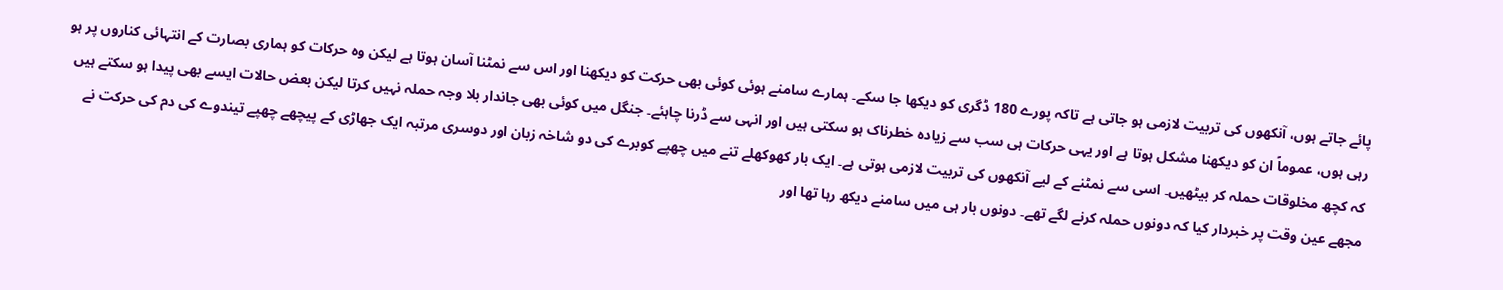پائے جاتے ہوں، آنکھوں کی تربیت لازمی ہو جاتی ہے تاکہ پورے 180 ڈگری کو دیکھا جا سکے۔ ہمارے سامنے ہوئی کوئی بھی حرکت کو دیکھنا اور اس سے نمٹنا آسان ہوتا ہے لیکن وہ حرکات کو ہماری بصارت کے انتہائی کناروں پر ہو رہی ہوں، عموماً ان کو دیکھنا مشکل ہوتا ہے اور یہی حرکات ہی سب سے زیادہ خطرناک ہو سکتی ہیں اور انہی سے ڈرنا چاہئے۔ جنگل میں کوئی بھی جاندار بلا وجہ حملہ نہیں کرتا لیکن بعض حالات ایسے بھی پیدا ہو سکتے ہیں کہ کچھ مخلوقات حملہ کر بیٹھیں۔ اسی سے نمٹنے کے لیے آنکھوں کی تربیت لازمی ہوتی ہے۔ ایک بار کھوکھلے تنے میں چھپے کوبرے کی دو شاخہ زبان اور دوسری مرتبہ ایک جھاڑی کے پیچھے چھپے تیندوے کی دم کی حرکت نے مجھے عین وقت پر خبردار کیا کہ دونوں حملہ کرنے لگے تھے۔ دونوں بار ہی میں سامنے دیکھ رہا تھا اور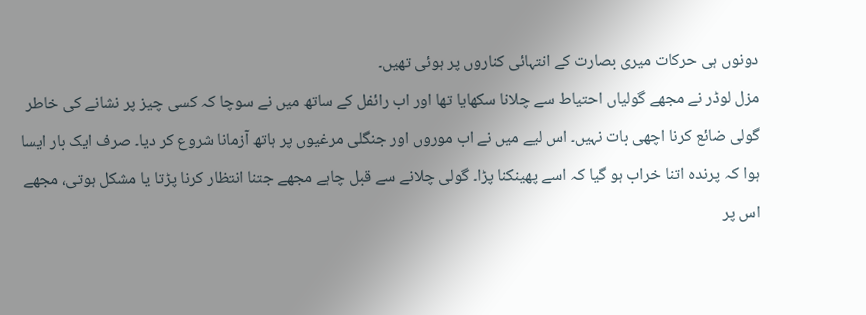دونوں ہی حرکات میری بصارت کے انتہائی کناروں پر ہوئی تھیں۔
مزل لوڈر نے مجھے گولیاں احتیاط سے چلانا سکھایا تھا اور اب رائفل کے ساتھ میں نے سوچا کہ کسی چیز پر نشانے کی خاطر گولی ضائع کرنا اچھی بات نہیں۔ اس لیے میں نے اب موروں اور جنگلی مرغیوں پر ہاتھ آزمانا شروع کر دیا۔ صرف ایک بار ایسا ہوا کہ پرندہ اتنا خراب ہو گیا کہ اسے پھینکنا پڑا۔ گولی چلانے سے قبل چاہے مجھے جتنا انتظار کرنا پڑتا یا مشکل ہوتی، مجھے اس پر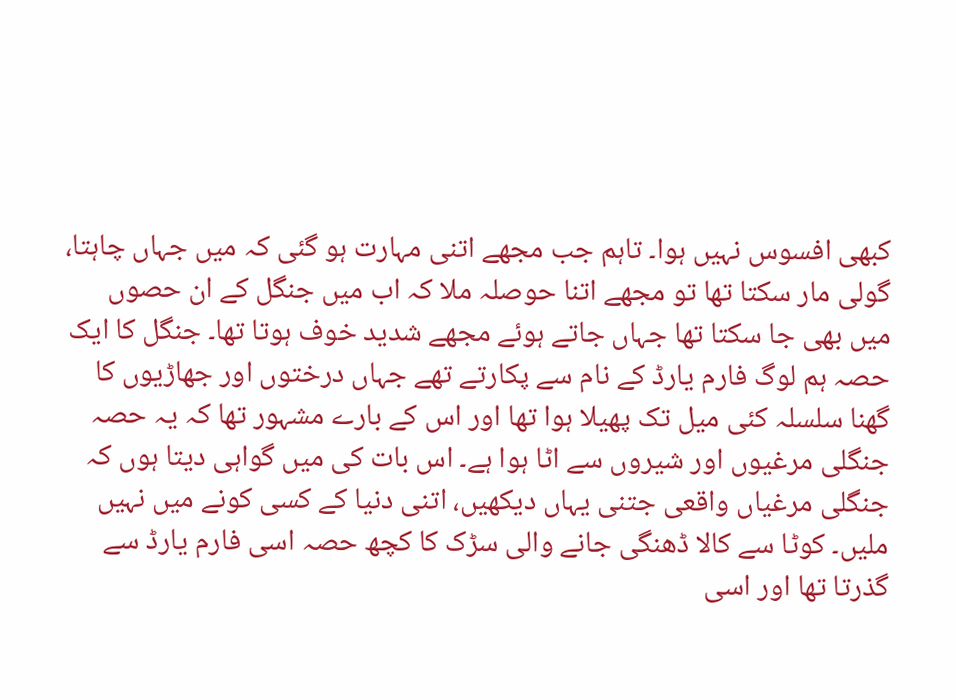کبھی افسوس نہیں ہوا۔ تاہم جب مجھے اتنی مہارت ہو گئی کہ میں جہاں چاہتا، گولی مار سکتا تھا تو مجھے اتنا حوصلہ ملا کہ اب میں جنگل کے ان حصوں میں بھی جا سکتا تھا جہاں جاتے ہوئے مجھے شدید خوف ہوتا تھا۔ جنگل کا ایک حصہ ہم لوگ فارم یارڈ کے نام سے پکارتے تھے جہاں درختوں اور جھاڑیوں کا گھنا سلسلہ کئی میل تک پھیلا ہوا تھا اور اس کے بارے مشہور تھا کہ یہ حصہ جنگلی مرغیوں اور شیروں سے اٹا ہوا ہے۔ اس بات کی میں گواہی دیتا ہوں کہ جنگلی مرغیاں واقعی جتنی یہاں دیکھیں، اتنی دنیا کے کسی کونے میں نہیں ملیں۔ کوٹا سے کالا ڈھنگی جانے والی سڑک کا کچھ حصہ اسی فارم یارڈ سے گذرتا تھا اور اسی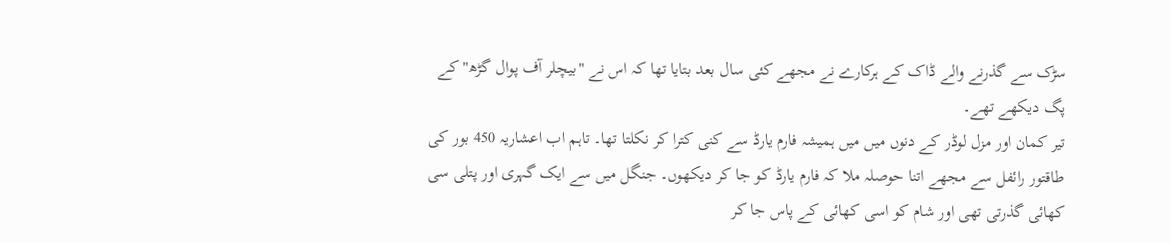سڑک سے گذرنے والے ڈاک کے ہرکارے نے مجھے کئی سال بعد بتایا تھا کہ اس نے "بیچلر آف پوال گڑھ" کے پگ دیکھے تھے۔
تیر کمان اور مزل لوڈر کے دنوں میں میں ہمیشہ فارم یارڈ سے کنی کترا کر نکلتا تھا۔ تاہم اب اعشاریہ 450 بور کی طاقتور رائفل سے مجھے اتنا حوصلہ ملا کہ فارم یارڈ کو جا کر دیکھوں۔ جنگل میں سے ایک گہری اور پتلی سی کھائی گذرتی تھی اور شام کو اسی کھائی کے پاس جا کر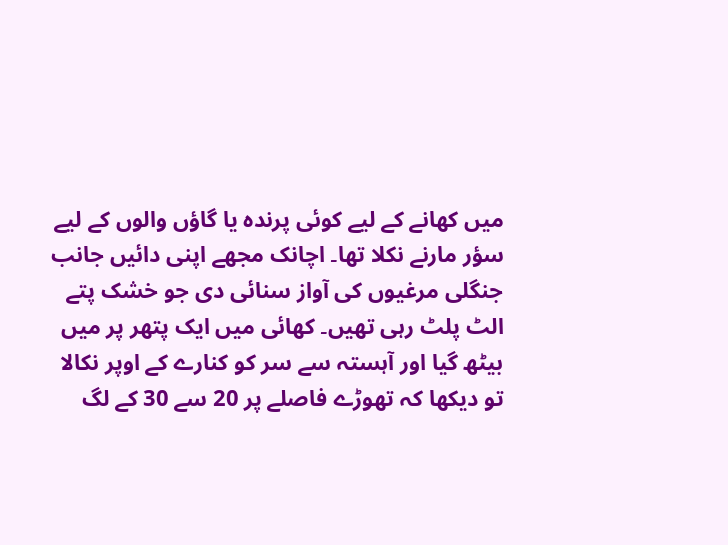میں کھانے کے لیے کوئی پرندہ یا گاؤں والوں کے لیے سؤر مارنے نکلا تھا۔ اچانک مجھے اپنی دائیں جانب جنگلی مرغیوں کی آواز سنائی دی جو خشک پتے الٹ پلٹ رہی تھیں۔ کھائی میں ایک پتھر پر میں بیٹھ گیا اور آہستہ سے سر کو کنارے کے اوپر نکالا تو دیکھا کہ تھوڑے فاصلے پر 20 سے 30 کے لگ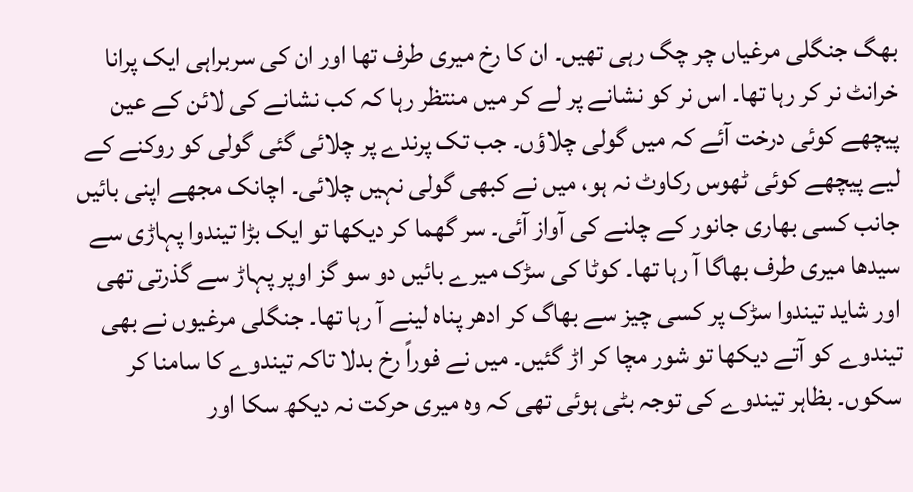بھگ جنگلی مرغیاں چر چگ رہی تھیں۔ ان کا رخ میری طرف تھا اور ان کی سربراہی ایک پرانا خرانٹ نر کر رہا تھا۔ اس نر کو نشانے پر لے کر میں منتظر رہا کہ کب نشانے کی لائن کے عین پیچھے کوئی درخت آئے کہ میں گولی چلاؤں۔ جب تک پرندے پر چلائی گئی گولی کو روکنے کے لیے پیچھے کوئی ٹھوس رکاوٹ نہ ہو، میں نے کبھی گولی نہیں چلائی۔ اچانک مجھے اپنی بائیں جانب کسی بھاری جانور کے چلنے کی آواز آئی۔ سر گھما کر دیکھا تو ایک بڑا تیندوا پہاڑی سے سیدھا میری طرف بھاگا آ رہا تھا۔ کوٹا کی سڑک میرے بائیں دو سو گز اوپر پہاڑ سے گذرتی تھی اور شاید تیندوا سڑک پر کسی چیز سے بھاگ کر ادھر پناہ لینے آ رہا تھا۔ جنگلی مرغیوں نے بھی تیندوے کو آتے دیکھا تو شور مچا کر اڑ گئیں۔ میں نے فوراً رخ بدلا تاکہ تیندوے کا سامنا کر سکوں۔ بظاہر تیندوے کی توجہ بٹی ہوئی تھی کہ وہ میری حرکت نہ دیکھ سکا اور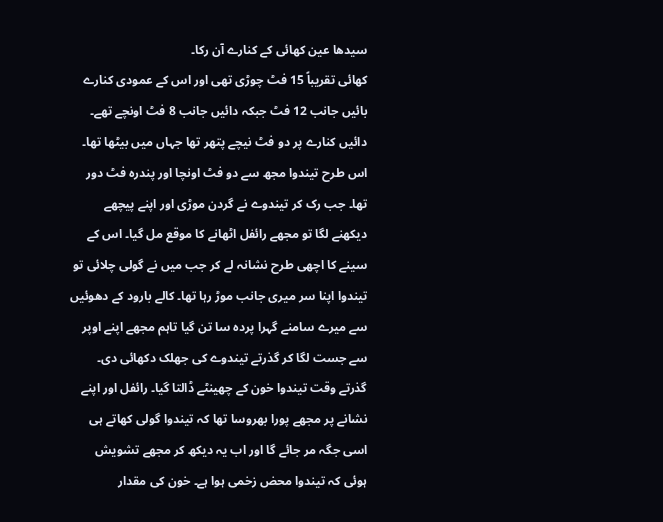سیدھا عین کھائی کے کنارے آن رکا۔
کھائی تقریباً 15 فٹ چوڑی تھی اور اس کے عمودی کنارے بائیں جانب 12 فٹ جبکہ دائیں جانب 8 فٹ اونچے تھے۔ دائیں کنارے پر دو فٹ نیچے پتھر تھا جہاں میں بیٹھا تھا۔ اس طرح تیندوا مجھ سے دو فٹ اونچا اور پندرہ فٹ دور تھا۔ جب رک کر تیندوے نے گردن موڑی اور اپنے پیچھے دیکھنے لگا تو مجھے رائفل اٹھانے کا موقع مل گیا۔ اس کے سینے کا اچھی طرح نشانہ لے کر جب میں نے گولی چلائی تو تیندوا اپنا سر میری جانب موڑ رہا تھا۔ کالے بارود کے دھوئیں سے میرے سامنے گہرا پردہ سا تن گیا تاہم مجھے اپنے اوپر سے جست لگا کر گذرتے تیندوے کی جھلک دکھائی دی۔ گذرتے وقت تیندوا خون کے چھینٹے ڈالتا گیا۔ رائفل اور اپنے نشانے پر مجھے پورا بھروسا تھا کہ تیندوا گولی کھاتے ہی اسی جگہ مر جائے گا اور اب یہ دیکھ کر مجھے تشویش ہوئی کہ تیندوا محض زخمی ہوا ہے۔ خون کی مقدار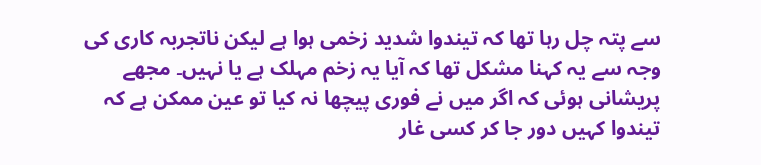سے پتہ چل رہا تھا کہ تیندوا شدید زخمی ہوا ہے لیکن ناتجربہ کاری کی وجہ سے یہ کہنا مشکل تھا کہ آیا یہ زخم مہلک ہے یا نہیں۔ مجھے پریشانی ہوئی کہ اگر میں نے فوری پیچھا نہ کیا تو عین ممکن ہے کہ تیندوا کہیں دور جا کر کسی غار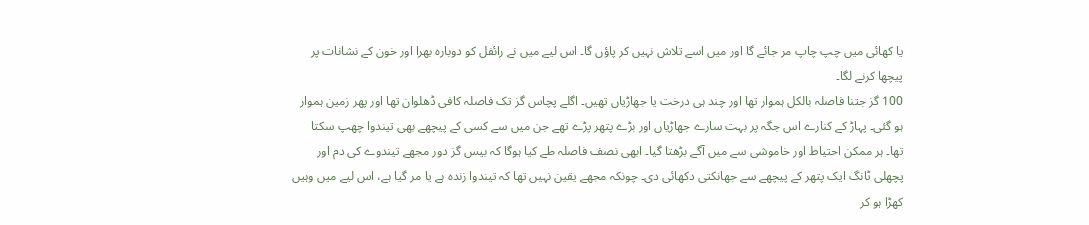یا کھائی میں چپ چاپ مر جائے گا اور میں اسے تلاش نہیں کر پاؤں گا۔ اس لیے میں نے رائفل کو دوبارہ بھرا اور خون کے نشانات پر پیچھا کرنے لگا۔
100 گز جتنا فاصلہ بالکل ہموار تھا اور چند ہی درخت یا جھاڑیاں تھیں۔ اگلے پچاس گز تک فاصلہ کافی ڈھلوان تھا اور پھر زمین ہموار ہو گئی۔ پہاڑ کے کنارے اس جگہ پر بہت سارے جھاڑیاں اور بڑے پتھر پڑے تھے جن میں سے کسی کے پیچھے بھی تیندوا چھپ سکتا تھا۔ ہر ممکن احتیاط اور خاموشی سے میں آگے بڑھتا گیا۔ ابھی نصف فاصلہ طے کیا ہوگا کہ بیس گز دور مجھے تیندوے کی دم اور پچھلی ٹانگ ایک پتھر کے پیچھے سے جھانکتی دکھائی دی۔ چونکہ مجھے یقین نہیں تھا کہ تیندوا زندہ ہے یا مر گیا ہے، اس لیے میں وہیں کھڑا ہو کر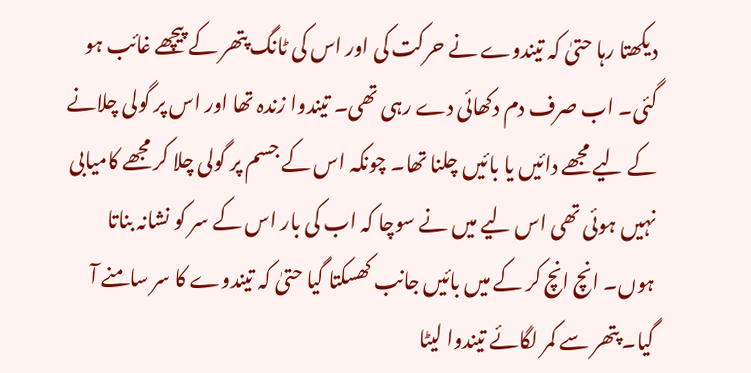دیکھتا رہا حتیٰ کہ تیندوے نے حرکت کی اور اس کی ٹانگ پتھر کے پیچھے غائب ہو گئی۔ اب صرف دم دکھائی دے رہی تھی۔ تیندوا زندہ تھا اور اس پر گولی چلانے کے لیے مجھے دائیں یا بائیں چلنا تھا۔ چونکہ اس کے جسم پر گولی چلا کر مجھے کامیابی نہیں ہوئی تھی اس لیے میں نے سوچا کہ اب کی بار اس کے سر کو نشانہ بناتا ہوں۔ انچ انچ کر کے میں بائیں جانب کھسکتا گیا حتیٰ کہ تیندوے کا سر سامنے آ گیا۔ پتھر سے کمر لگائے تیندوا لیٹا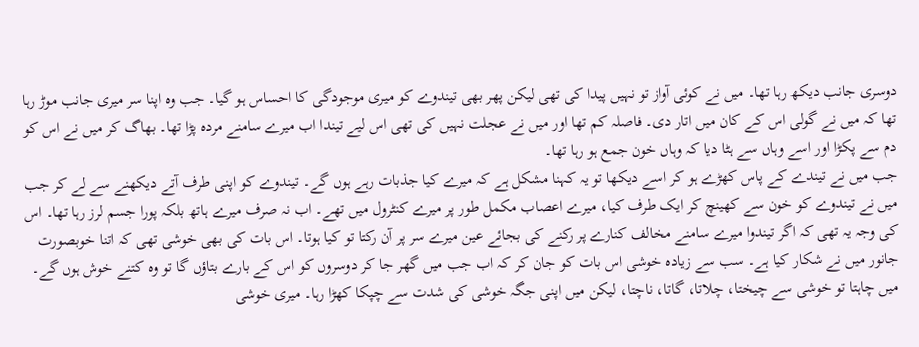دوسری جانب دیکھ رہا تھا۔ میں نے کوئی آواز تو نہیں پیدا کی تھی لیکن پھر بھی تیندوے کو میری موجودگی کا احساس ہو گیا۔ جب وہ اپنا سر میری جانب موڑ رہا تھا کہ میں نے گولی اس کے کان میں اتار دی۔ فاصلہ کم تھا اور میں نے عجلت نہیں کی تھی اس لیے تیندا اب میرے سامنے مردہ پڑا تھا۔ بھاگ کر میں نے اس کو دم سے پکڑا اور اسے وہاں سے ہٹا دیا کہ وہاں خون جمع ہو رہا تھا۔
جب میں نے تیندے کے پاس کھڑے ہو کر اسے دیکھا تو یہ کہنا مشکل ہے کہ میرے کیا جذبات رہے ہوں گے۔ تیندوے کو اپنی طرف آتے دیکھنے سے لے کر جب میں نے تیندوے کو خون سے کھینچ کر ایک طرف کیا، میرے اعصاب مکمل طور پر میرے کنٹرول میں تھے۔ اب نہ صرف میرے ہاتھ بلکہ پورا جسم لرز رہا تھا۔ اس کی وجہ یہ تھی کہ اگر تیندوا میرے سامنے مخالف کنارے پر رکنے کی بجائے عین میرے سر پر آن رکتا تو کیا ہوتا۔ اس بات کی بھی خوشی تھی کہ اتنا خوبصورت جانور میں نے شکار کیا ہے۔ سب سے زیادہ خوشی اس بات کو جان کر کہ اب جب میں گھر جا کر دوسروں کو اس کے بارے بتاؤں گا تو وہ کتنے خوش ہوں گے۔ میں چاہتا تو خوشی سے چیختا، چلاتا، گاتا، ناچتا، لیکن میں اپنی جگہ خوشی کی شدت سے چپکا کھڑا رہا۔ میری خوشی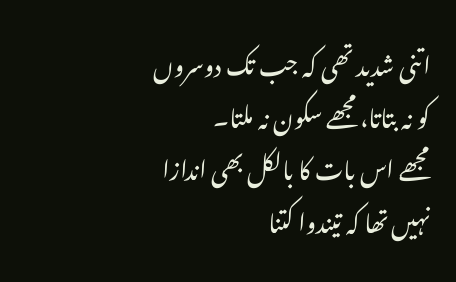اتنی شدید تھی کہ جب تک دوسروں کو نہ بتاتا، مجھے سکون نہ ملتا۔
مجھے اس بات کا بالکل بھی اندازا نہیں تھا کہ تیندوا کتنا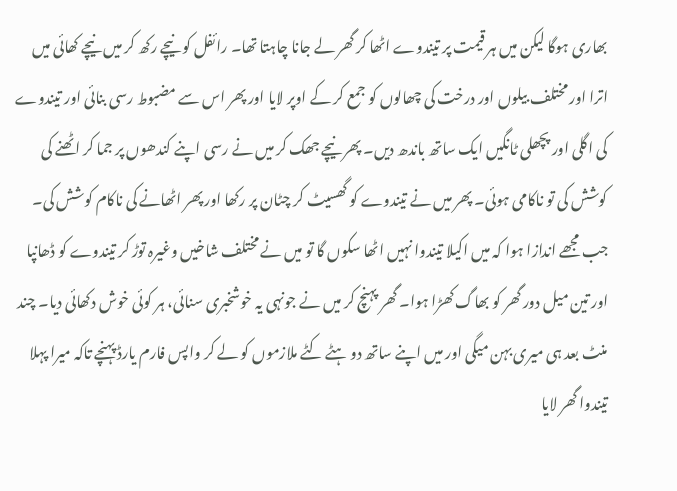بھاری ہوگا لیکن میں ہر قیمت پر تیندوے اٹھا کر گھر لے جانا چاہتا تھا۔ رائفل کو نیچے رکھ کر میں نیچے کھائی میں اترا اور مختلف بیلوں اور درخت کی چھالوں کو جمع کر کے اوپر لایا اور پھر اس سے مضبوط رسی بنائی اور تیندوے کی اگلی اور پچھلی ٹانگیں ایک ساتھ باندھ دیں۔ پھر نیچے جھک کر میں نے رسی اپنے کندھوں پر جما کر اٹھنے کی کوشش کی تو ناکامی ہوئی۔ پھر میں نے تیندوے کو گھسیٹ کر چٹان پر رکھا اور پھر اٹھانے کی ناکام کوشش کی۔ جب مجھے اندازا ہوا کہ میں اکیلا تیندوا نہیں اٹھا سکوں گا تو میں نے مختلف شاخیں وغیرہ توڑ کر تیندوے کو ڈھانپا اور تین میل دور گھر کو بھاگ کھڑا ہوا۔ گھر پہنچ کر میں نے جونہی یہ خوشخبری سنائی، ہر کوئی خوش دکھائی دیا۔ چند منٹ بعد ہی میری بہن میگی اور میں اپنے ساتھ دو ہٹے کٹے ملازموں کو لے کر واپس فارم یارڈ پہنچے تاکہ میرا پہلا تیندوا گھر لایا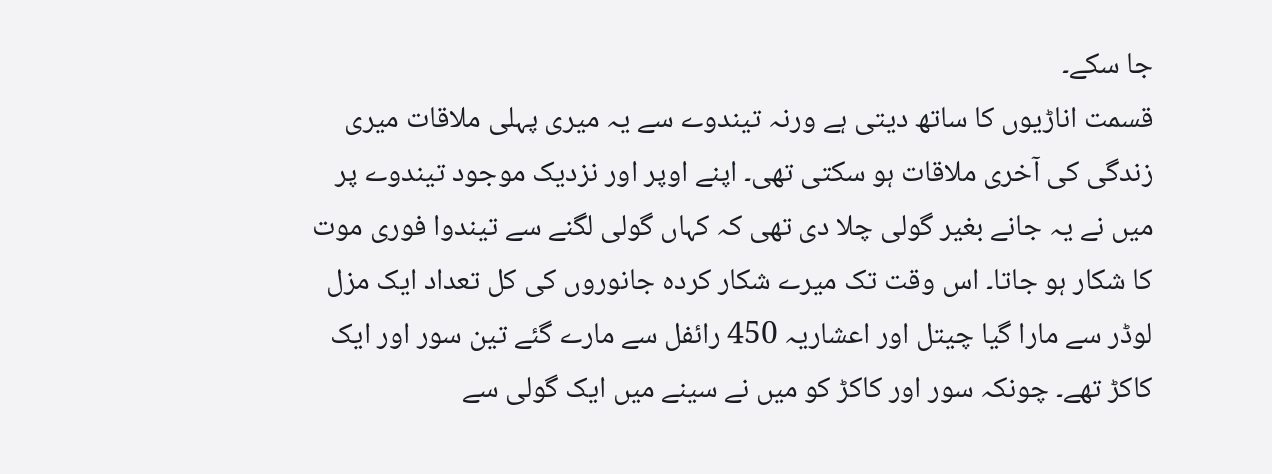جا سکے۔
قسمت اناڑیوں کا ساتھ دیتی ہے ورنہ تیندوے سے یہ میری پہلی ملاقات میری زندگی کی آخری ملاقات ہو سکتی تھی۔ اپنے اوپر اور نزدیک موجود تیندوے پر میں نے یہ جانے بغیر گولی چلا دی تھی کہ کہاں گولی لگنے سے تیندوا فوری موت کا شکار ہو جاتا۔ اس وقت تک میرے شکار کردہ جانوروں کی کل تعداد ایک مزل لوڈر سے مارا گیا چیتل اور اعشاریہ 450 رائفل سے مارے گئے تین سور اور ایک کاکڑ تھے۔ چونکہ سور اور کاکڑ کو میں نے سینے میں ایک گولی سے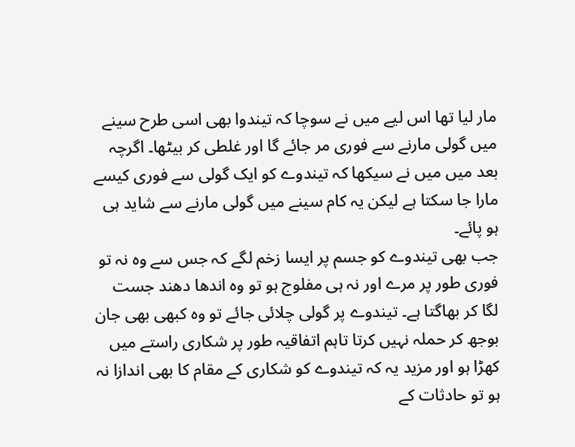مار لیا تھا اس لیے میں نے سوچا کہ تیندوا بھی اسی طرح سینے میں گولی مارنے سے فوری مر جائے گا اور غلطی کر بیٹھا۔ اگرچہ بعد میں میں نے سیکھا کہ تیندوے کو ایک گولی سے فوری کیسے مارا جا سکتا ہے لیکن یہ کام سینے میں گولی مارنے سے شاید ہی ہو پائے۔
جب بھی تیندوے کو جسم پر ایسا زخم لگے کہ جس سے وہ نہ تو فوری طور پر مرے اور نہ ہی مفلوج ہو تو وہ اندھا دھند جست لگا کر بھاگتا ہے۔ تیندوے پر گولی چلائی جائے تو وہ کبھی بھی جان بوجھ کر حملہ نہیں کرتا تاہم اتفاقیہ طور پر شکاری راستے میں کھڑا ہو اور مزید یہ کہ تیندوے کو شکاری کے مقام کا بھی اندازا نہ ہو تو حادثات کے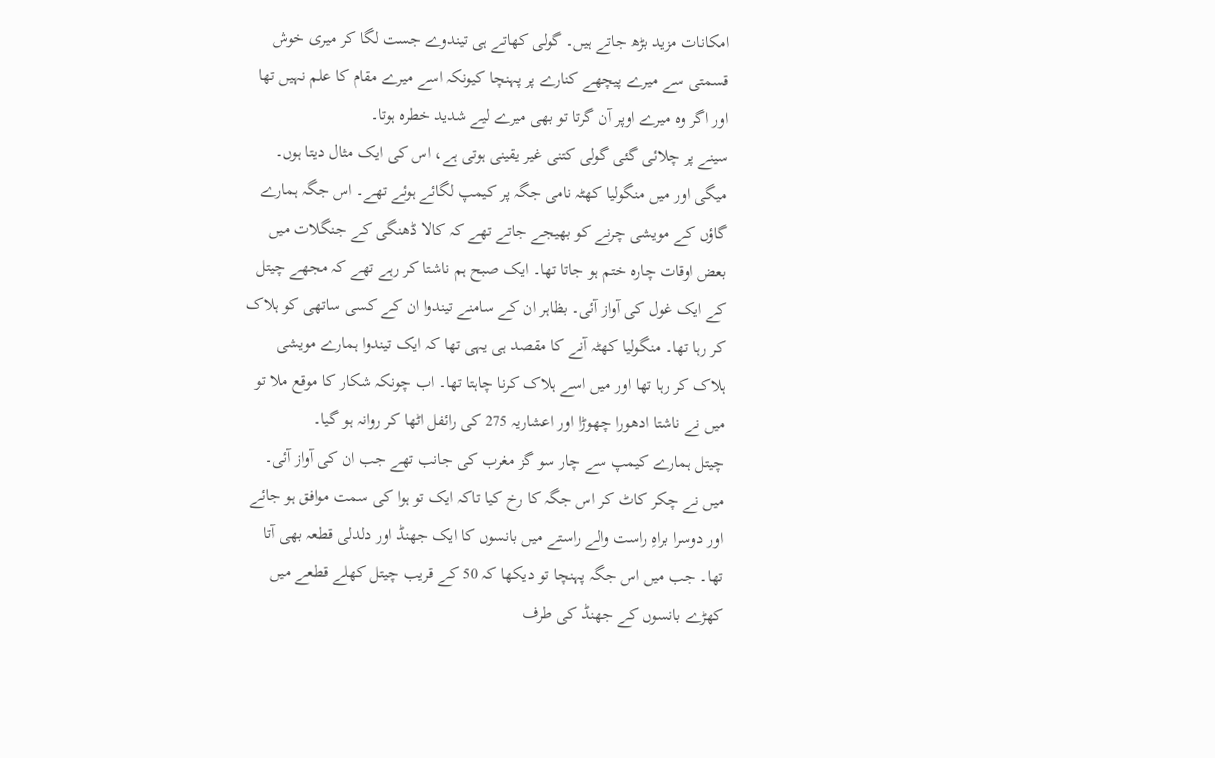امکانات مزید بڑھ جاتے ہیں۔ گولی کھاتے ہی تیندوے جست لگا کر میری خوش قسمتی سے میرے پیچھے کنارے پر پہنچا کیونکہ اسے میرے مقام کا علم نہیں تھا اور اگر وہ میرے اوپر آن گرتا تو بھی میرے لیے شدید خطرہ ہوتا۔
سینے پر چلائی گئی گولی کتنی غیر یقینی ہوتی ہے، اس کی ایک مثال دیتا ہوں۔ میگی اور میں منگولیا کھٹہ نامی جگہ پر کیمپ لگائے ہوئے تھے۔ اس جگہ ہمارے گاؤں کے مویشی چرنے کو بھیجے جاتے تھے کہ کالا ڈھنگی کے جنگلات میں بعض اوقات چارہ ختم ہو جاتا تھا۔ ایک صبح ہم ناشتا کر رہے تھے کہ مجھے چیتل کے ایک غول کی آواز آئی۔ بظاہر ان کے سامنے تیندوا ان کے کسی ساتھی کو ہلاک کر رہا تھا۔ منگولیا کھٹہ آنے کا مقصد ہی یہی تھا کہ ایک تیندوا ہمارے مویشی ہلاک کر رہا تھا اور میں اسے ہلاک کرنا چاہتا تھا۔ اب چونکہ شکار کا موقع ملا تو میں نے ناشتا ادھورا چھوڑا اور اعشاریہ 275 کی رائفل اٹھا کر روانہ ہو گیا۔
چیتل ہمارے کیمپ سے چار سو گز مغرب کی جانب تھے جب ان کی آواز آئی۔ میں نے چکر کاٹ کر اس جگہ کا رخ کیا تاکہ ایک تو ہوا کی سمت موافق ہو جائے اور دوسرا براہِ راست والے راستے میں بانسوں کا ایک جھنڈ اور دلدلی قطعہ بھی آتا تھا۔ جب میں اس جگہ پہنچا تو دیکھا کہ 50 کے قریب چیتل کھلے قطعے میں کھڑے بانسوں کے جھنڈ کی طرف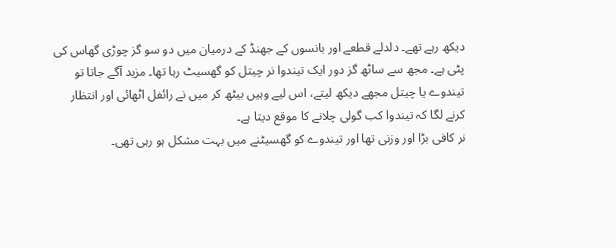دیکھ رہے تھے۔ دلدلے قطعے اور بانسوں کے جھنڈ کے درمیان میں دو سو گز چوڑی گھاس کی پٹی ہے۔ مجھ سے ساٹھ گز دور ایک تیندوا نر چیتل کو گھسیٹ رہا تھا۔ مزید آگے جاتا تو تیندوے یا چیتل مجھے دیکھ لیتے، اس لیے وہیں بیٹھ کر میں نے رائفل اٹھائی اور انتظار کرنے لگا کہ تیندوا کب گولی چلانے کا موقع دیتا ہے۔
نر کافی بڑا اور وزنی تھا اور تیندوے کو گھسیٹنے میں بہت مشکل ہو رہی تھی۔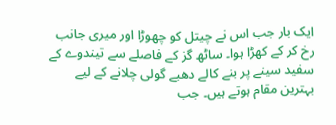ایک بار جب اس نے چیتل کو چھوڑا اور میری جانب رخ کر کے کھڑا ہوا۔ ساٹھ گز کے فاصلے سے تیندوے کے سفید سینے پر بنے کالے دھبے گولی چلانے کے لیے بہترین مقام ہوتے ہیں۔ جب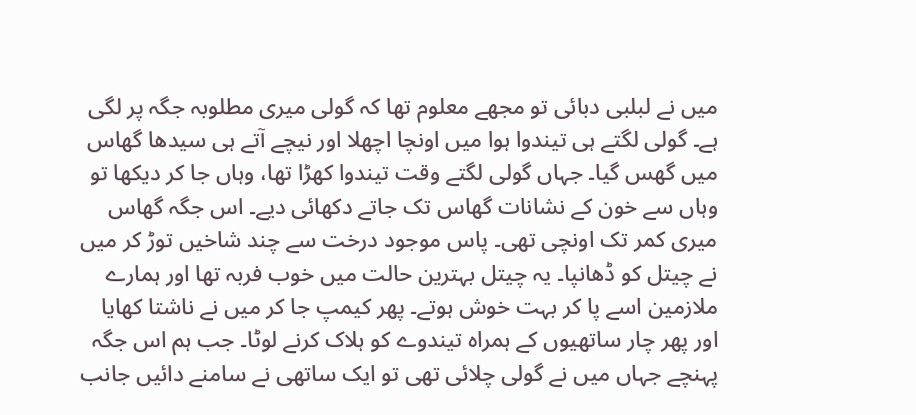میں نے لبلبی دبائی تو مجھے معلوم تھا کہ گولی میری مطلوبہ جگہ پر لگی ہے۔ گولی لگتے ہی تیندوا ہوا میں اونچا اچھلا اور نیچے آتے ہی سیدھا گھاس میں گھس گیا۔ جہاں گولی لگتے وقت تیندوا کھڑا تھا، وہاں جا کر دیکھا تو وہاں سے خون کے نشانات گھاس تک جاتے دکھائی دیے۔ اس جگہ گھاس میری کمر تک اونچی تھی۔ پاس موجود درخت سے چند شاخیں توڑ کر میں نے چیتل کو ڈھانپا۔ یہ چیتل بہترین حالت میں خوب فربہ تھا اور ہمارے ملازمین اسے پا کر بہت خوش ہوتے۔ پھر کیمپ جا کر میں نے ناشتا کھایا اور پھر چار ساتھیوں کے ہمراہ تیندوے کو ہلاک کرنے لوٹا۔ جب ہم اس جگہ پہنچے جہاں میں نے گولی چلائی تھی تو ایک ساتھی نے سامنے دائیں جانب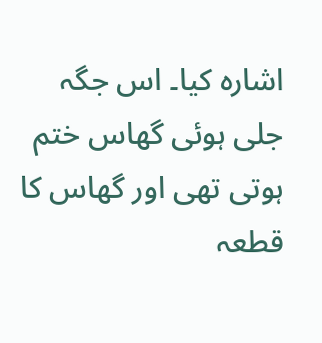اشارہ کیا۔ اس جگہ جلی ہوئی گھاس ختم ہوتی تھی اور گھاس کا قطعہ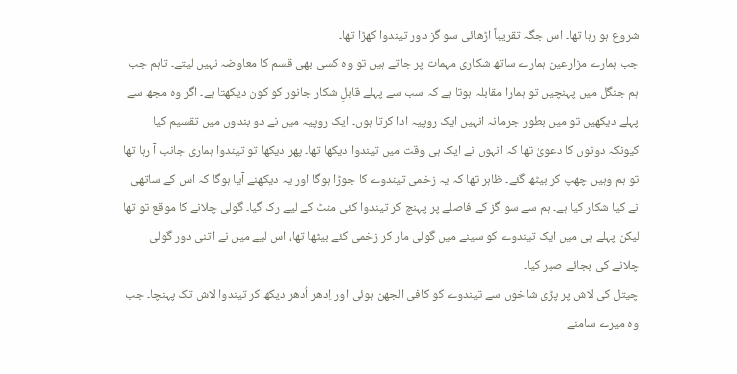شروع ہو رہا تھا۔ اس جگہ تقریباً اڑھائی سو گز دور تیندوا کھڑا تھا۔
جب ہمارے مزارعین ہمارے ساتھ شکاری مہمات پر جاتے ہیں تو وہ کسی بھی قسم کا معاوضہ نہیں لیتے۔ تاہم جب ہم جنگل میں پہنچیں تو ہمارا مقابلہ ہوتا ہے کہ سب سے پہلے قابلِ شکار جانور کو کون دیکھتا ہے۔ اگر وہ مجھ سے پہلے دیکھیں تو میں بطور جرمانہ انہیں ایک روپیہ ادا کرتا ہوں۔ ایک روپیہ میں نے دو بندوں میں تقسیم کیا کیونکہ دونوں کا دعویٰ تھا کہ انہوں نے ایک ہی وقت میں تیندوا دیکھا تھا۔ پھر دیکھا تو تیندوا ہماری جانب آ رہا تھا تو ہم وہیں چھپ کر بیٹھ گئے۔ ظاہر تھا کہ یہ زخمی تیندوے کا جوڑا ہوگا اور یہ دیکھنے آیا ہوگا کہ اس کے ساتھی نے کیا شکار کیا ہے۔ ہم سے سو گز کے فاصلے پر پہنچ کر تیندوا کئی منٹ کے لیے رک گیا۔ گولی چلانے کا موقع تو تھا لیکن پہلے ہی میں ایک تیندوے کو سینے میں گولی مار کر زخمی کئے بیٹھا تھا، اس لیے میں نے اتنی دور گولی چلانے کی بجائے صبر کیا۔
چیتل کی لاش پر پڑی شاخوں سے تیندوے کو کافی الجھن ہوئی اور اِدھر اُدھر دیکھ کر تیندوا لاش تک پہنچا۔ جب وہ میرے سامنے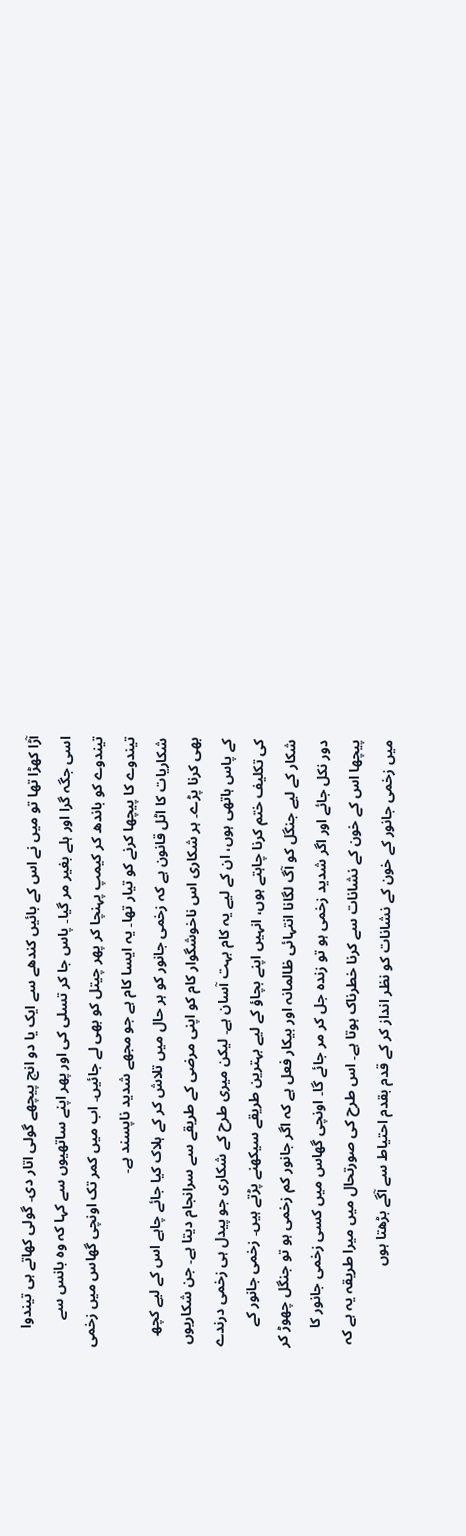آڑا کھڑا تھا تو میں نے اس کے بائیں کندھے سے ایک یا دو انچ پیچھے گولی اتار دی۔ گولی کھاتے ہی تیندوا اسی جگہ گرا اور ہلے بغیر مر گیا۔ پاس جا کر تسلی کی اور پھر اپنے ساتھیوں سے کہا کہ وہ بانس سے تیندوے کو باندھ کر کیمپ پہنچا کر پھر چیتل کو بھی لے جائیں۔ اب میں کمر تک اونچی گھاس میں زخمی تیندوے کا پیچھا کرنے کو تیار تھا۔ یہ ایسا کام ہے جو مجھے شدید ناپسند ہے۔
شکاریات کا اٹل قانون ہے کہ زخمی جانور کو ہر حال میں تلاش کر کے ہلاک کیا جائے چاہے اس کے لیے کچھ بھی کرنا پڑے۔ ہر شکاری اس ناخوشگوار کام کو اپنی مرضی کے طریقے سے سرانجام دیتا ہے۔ جن شکاریوں کے پاس ہاتھی ہوں، ان کے لیے یہ کام بہت آسان ہے۔ لیکن میری طرح کے شکاری جو پیدل ہی زخمی درندے کی تکلیف ختم کرنا چاہتے ہوں، انہیں اپنے بچاؤ کے لیے بہترین طریقے سیکھنے پڑتے ہیں۔ زخمی جانور کے شکار کے لیے جنگل کو آگ لگانا انتہائی ظالمانہ اور بیکار فعل ہے کہ اگر جانور کم زخمی ہو تو جنگل چھوڑ کر دور نکل جائے اور اگر شدید زخمی ہو تو زندہ جل کر مر جائے گا۔ اونچی گھاس میں کسی زخمی جانور کا پیچھا اس کے خون کے نشانات سے کرنا خطرناک ہوتا ہے۔ اس طرح کی صورتحال میں میرا طریقہ یہ ہے کہ میں زخمی جانور کے خون کے نشانات کو نظر انداز کر کے قدم بقدم احتیاط سے آگے بڑھتا ہوں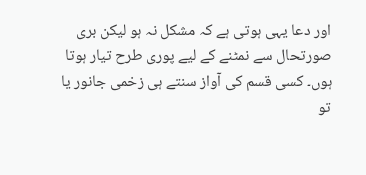اور دعا یہی ہوتی ہے کہ مشکل نہ ہو لیکن بری صورتحال سے نمٹنے کے لیے پوری طرح تیار ہوتا ہوں۔ کسی قسم کی آواز سنتے ہی زخمی جانور یا تو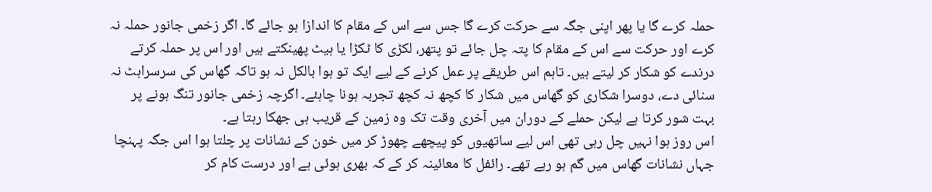حملہ کرے گا یا پھر اپنی جگہ سے حرکت کرے گا جس سے اس کے مقام کا اندازا ہو جائے گا۔ اگر زخمی جانور حملہ نہ کرے اور حرکت سے اس کے مقام کا پتہ چل جائے تو پتھر، لکڑی کا ٹکڑا یا ہیٹ پھینکتے ہیں اور اس پر حملہ کرتے درندے کو شکار کر لیتے ہیں۔ تاہم اس طریقے پر عمل کرنے کے لیے ایک تو ہوا بالکل نہ ہو تاکہ گھاس کی سرسراہٹ نہ سنائی دے، دوسرا شکاری کو گھاس میں شکار کا کچھ نہ کچھ تجربہ ہونا چاہئے۔ اگرچہ زخمی جانور تنگ ہونے پر بہت شور کرتا ہے لیکن حملے کے دوران میں آخری وقت تک وہ زمین کے قریب ہی جھکا رہتا ہے۔
اس روز ہوا نہیں چل رہی تھی اس لیے ساتھیوں کو پیچھے چھوڑ کر میں خون کے نشانات پر چلتا ہوا اس جگہ پہنچا جہاں نشانات گھاس میں گم ہو رہے تھے۔ رائفل کا معائینہ کر کے کہ بھری ہوئی ہے اور درست کام کر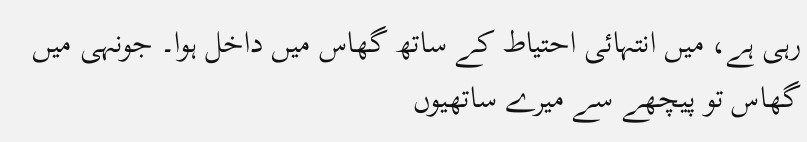رہی ہے، میں انتہائی احتیاط کے ساتھ گھاس میں داخل ہوا۔ جونہی میں گھاس تو پیچھے سے میرے ساتھیوں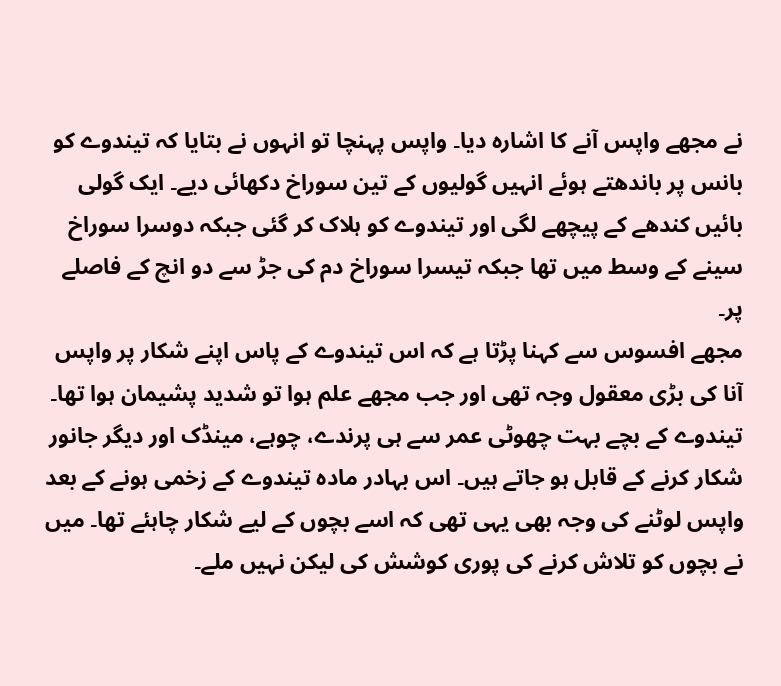نے مجھے واپس آنے کا اشارہ دیا۔ واپس پہنچا تو انہوں نے بتایا کہ تیندوے کو بانس پر باندھتے ہوئے انہیں گولیوں کے تین سوراخ دکھائی دیے۔ ایک گولی بائیں کندھے کے پیچھے لگی اور تیندوے کو ہلاک کر گئی جبکہ دوسرا سوراخ سینے کے وسط میں تھا جبکہ تیسرا سوراخ دم کی جڑ سے دو انچ کے فاصلے پر۔
مجھے افسوس سے کہنا پڑتا ہے کہ اس تیندوے کے پاس اپنے شکار پر واپس آنا کی بڑی معقول وجہ تھی اور جب مجھے علم ہوا تو شدید پشیمان ہوا تھا۔ تیندوے کے بچے بہت چھوٹی عمر سے ہی پرندے، چوہے، مینڈک اور دیگر جانور شکار کرنے کے قابل ہو جاتے ہیں۔ اس بہادر مادہ تیندوے کے زخمی ہونے کے بعد واپس لوٹنے کی وجہ بھی یہی تھی کہ اسے بچوں کے لیے شکار چاہئے تھا۔ میں نے بچوں کو تلاش کرنے کی پوری کوشش کی لیکن نہیں ملے۔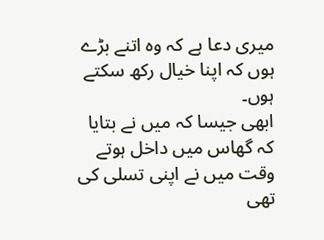میری دعا ہے کہ وہ اتنے بڑے ہوں کہ اپنا خیال رکھ سکتے ہوں۔
ابھی جیسا کہ میں نے بتایا کہ گھاس میں داخل ہوتے وقت میں نے اپنی تسلی کی تھی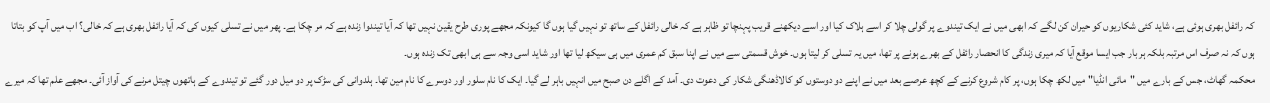کہ رائفل بھری ہوئی ہے، شاید کئی شکاریوں کو حیران کن لگے کہ ابھی میں نے ایک تیندوے پر گولی چلا کر اسے ہلاک کیا اور اسے دیکھنے قریب پہنچا تو ظاہر ہے کہ خالی رائفل کے ساتھ تو نہیں گیا ہوں گا کیونکہ مجھے پوری طرح یقین نہیں تھا کہ آیا تیندوا زندہ ہے کہ مر چکا ہے۔ پھر میں نے تسلی کیوں کی کہ آیا رائفل بھری ہے کہ خالی؟ اب میں آپ کو بتاتا ہوں کہ نہ صرف اس مرتبہ بلکہ ہر بار جب ایسا موقع آیا کہ میری زندگی کا انحصار رائفل کے بھرے ہونے پر تھا، میں یہ تسلی کر لیتا ہوں۔ خوش قسمتی سے میں نے اپنا سبق کم عمری میں ہی سیکھ لیا تھا اور شاید اسی وجہ سے ہی ابھی تک زندہ ہوں۔
محکمہ گھاٹ، جس کے بارے میں "مائی انڈیا" میں لکھ چکا ہوں، پر کام شروع کرنے کے کچھ عرصے بعد میں نے اپنے دو دوستوں کو کالاڈھنگی شکار کی دعوت دی۔ آمد کے اگلے دن صبح میں انہیں باہر لے گیا۔ ایک کا نام سلور اور دوسرے کا نام مین تھا۔ ہلدوانی کی سڑک پر دو میل دور گئے تو تیندوے کے ہاتھوں چیتل مرنے کی آواز آئی۔ مجھے علم تھا کہ میرے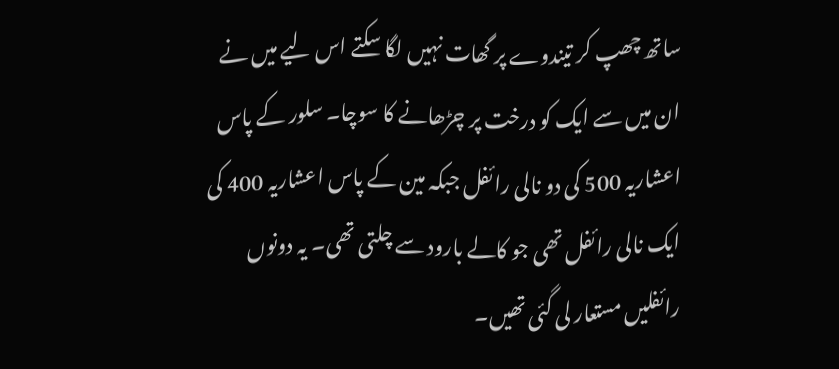ساتھ چھپ کر تیندوے پر گھات نہیں لگا سکتے اس لیے میں نے ان میں سے ایک کو درخت پر چڑھانے کا سوچا۔ سلور کے پاس اعشاریہ 500 کی دو نالی رائفل جبکہ مین کے پاس اعشاریہ 400 کی ایک نالی رائفل تھی جو کالے بارود سے چلتی تھی۔ یہ دونوں رائفلیں مستعار لی گئی تھیں۔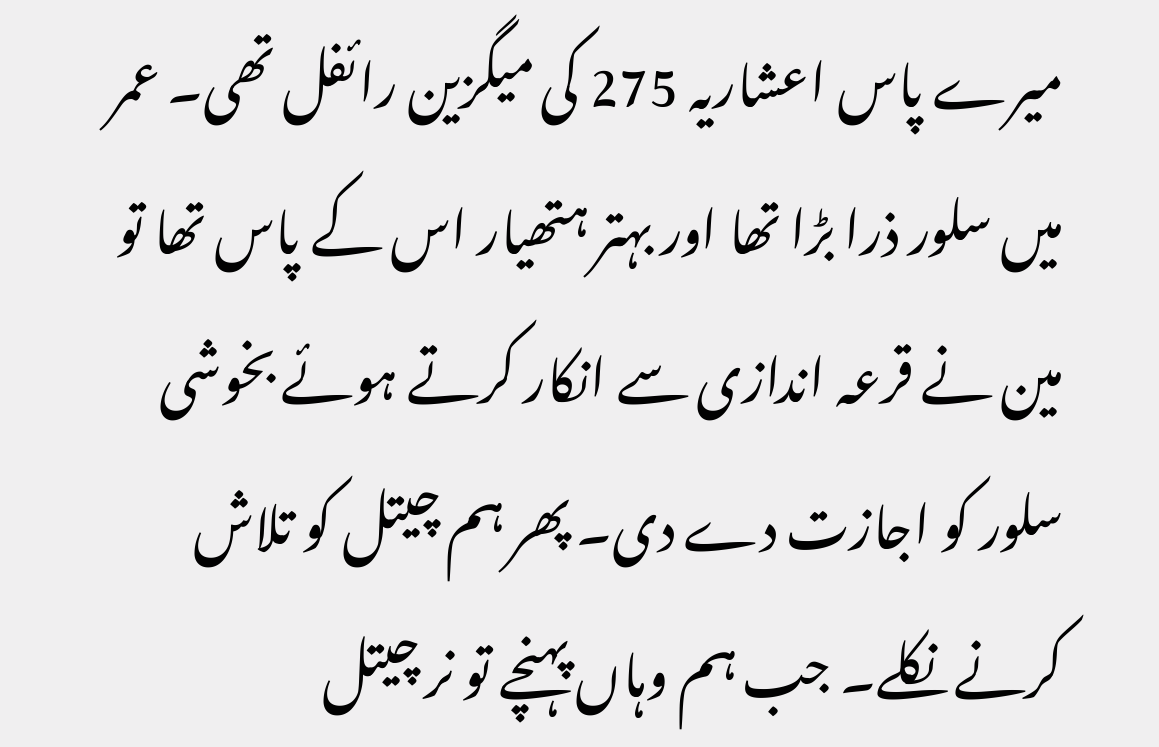میرے پاس اعشاریہ 275 کی میگزین رائفل تھی۔ عمر میں سلور ذرا بڑا تھا اور بہتر ہتھیار اس کے پاس تھا تو مین نے قرعہ اندازی سے انکار کرتے ہوئے بخوشی سلور کو اجازت دے دی۔ پھر ہم چیتل کو تلاش کرنے نکلے۔ جب ہم وہاں پہنچے تو نر چیتل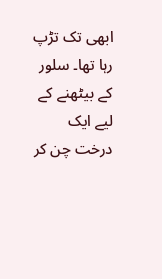ابھی تک تڑپ رہا تھا۔ سلور کے بیٹھنے کے لیے ایک درخت چن کر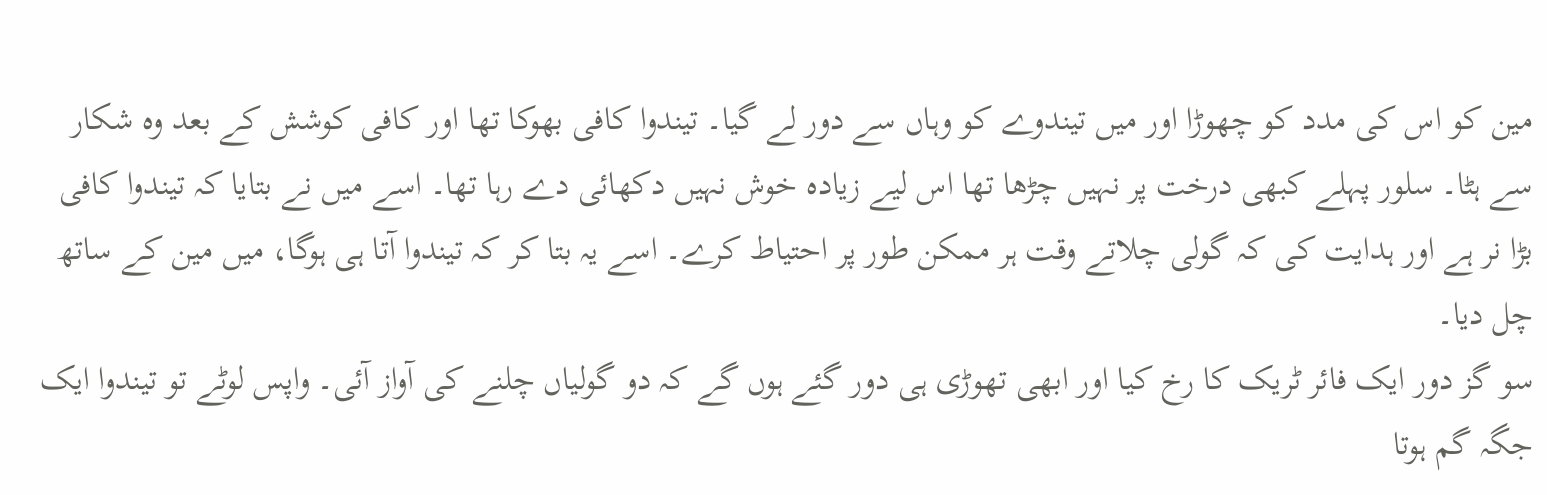مین کو اس کی مدد کو چھوڑا اور میں تیندوے کو وہاں سے دور لے گیا۔ تیندوا کافی بھوکا تھا اور کافی کوشش کے بعد وہ شکار سے ہٹا۔ سلور پہلے کبھی درخت پر نہیں چڑھا تھا اس لیے زیادہ خوش نہیں دکھائی دے رہا تھا۔ اسے میں نے بتایا کہ تیندوا کافی بڑا نر ہے اور ہدایت کی کہ گولی چلاتے وقت ہر ممکن طور پر احتیاط کرے۔ اسے یہ بتا کر کہ تیندوا آتا ہی ہوگا، میں مین کے ساتھ چل دیا۔
سو گز دور ایک فائر ٹریک کا رخ کیا اور ابھی تھوڑی ہی دور گئے ہوں گے کہ دو گولیاں چلنے کی آواز آئی۔ واپس لوٹے تو تیندوا ایک جگہ گم ہوتا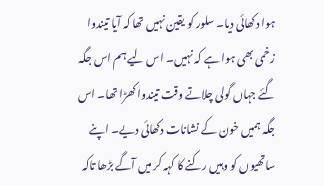ہوا دکھائی دیا۔ سلور کو یقین نہیں تھا کہ آیا تیندوا زخمی بھی ہوا ہے کہ نہیں۔ اس لیے ہم اس جگہ گئے جہاں گولی چلاتے وقت تیندوا کھڑا تھا۔ اس جگہ ہمیں خون کے نشانات دکھائی دیے۔ اپنے ساتھیوں کو وہیں رکنے کا کہہ کر میں آگے بڑھا تاکہ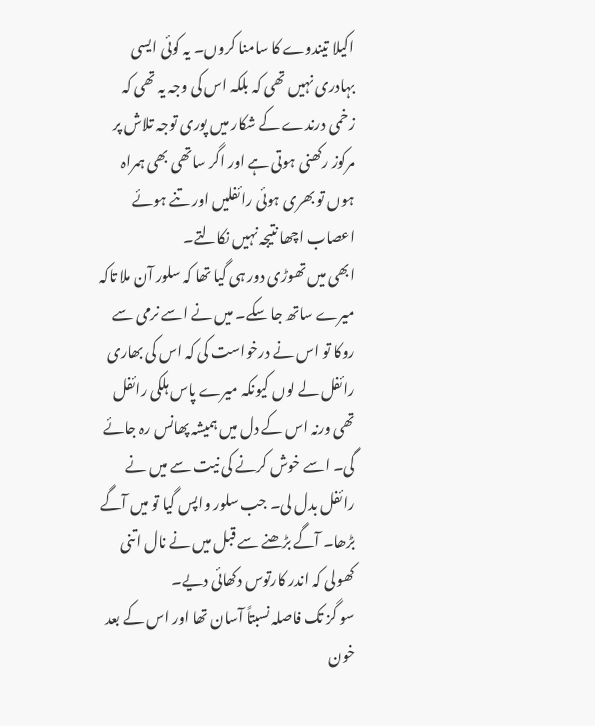اکیلا تیندوے کا سامنا کروں۔ یہ کوئی ایسی بہادری نہیں تھی کہ بلکہ اس کی وجہ یہ تھی کہ زخمی درندے کے شکار میں پوری توجہ تلاش پر مرکوز رکھنی ہوتی ہے اور اگر ساتھی بھی ہمراہ ہوں تو بھری ہوئی رائفلیں اور تنے ہوئے اعصاب اچھا نتیجہ نہیں نکالتے۔
ابھی میں تھوڑی دور ہی گیا تھا کہ سلور آن ملا تاکہ میرے ساتھ جا سکے۔ میں نے اسے نرمی سے روکا تو اس نے درخواست کی کہ اس کی بھاری رائفل لے لوں کیونکہ میرے پاس ہلکی رائفل تھی ورنہ اس کے دل میں ہمیشہ پھانس رہ جائے گی۔ اسے خوش کرنے کی نیت سے میں نے رائفل بدل لی۔ جب سلور واپس گیا تو میں آگے بڑھا۔ آگے بڑھنے سے قبل میں نے نال اتنی کھولی کہ اندر کارتوس دکھائی دیے۔
سو گز تک فاصلہ نسبتاً آسان تھا اور اس کے بعد خون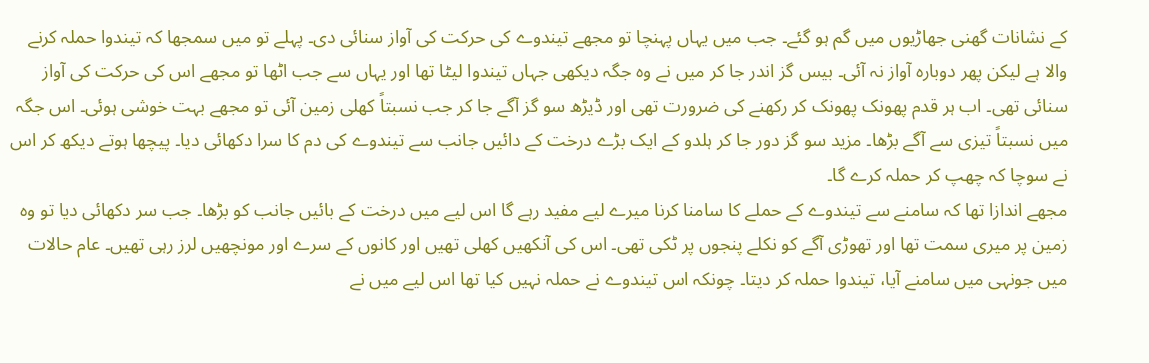کے نشانات گھنی جھاڑیوں میں گم ہو گئے۔ جب میں یہاں پہنچا تو مجھے تیندوے کی حرکت کی آواز سنائی دی۔ پہلے تو میں سمجھا کہ تیندوا حملہ کرنے والا ہے لیکن پھر دوبارہ آواز نہ آئی۔ بیس گز اندر جا کر میں نے وہ جگہ دیکھی جہاں تیندوا لیٹا تھا اور یہاں سے جب اٹھا تو مجھے اس کی حرکت کی آواز سنائی تھی۔ اب ہر قدم پھونک پھونک کر رکھنے کی ضرورت تھی اور ڈیڑھ سو گز آگے جا کر جب نسبتاً کھلی زمین آئی تو مجھے بہت خوشی ہوئی۔ اس جگہ میں نسبتاً تیزی سے آگے بڑھا۔ مزید سو گز دور جا کر ہلدو کے ایک بڑے درخت کے دائیں جانب سے تیندوے کی دم کا سرا دکھائی دیا۔ پیچھا ہوتے دیکھ کر اس نے سوچا کہ چھپ کر حملہ کرے گا۔
مجھے اندازا تھا کہ سامنے سے تیندوے کے حملے کا سامنا کرنا میرے لیے مفید رہے گا اس لیے میں درخت کے بائیں جانب کو بڑھا۔ جب سر دکھائی دیا تو وہ زمین پر میری سمت تھا اور تھوڑی آگے کو نکلے پنجوں پر ٹکی تھی۔ اس کی آنکھیں کھلی تھیں اور کانوں کے سرے اور مونچھیں لرز رہی تھیں۔ عام حالات میں جونہی میں سامنے آیا، تیندوا حملہ کر دیتا۔ چونکہ اس تیندوے نے حملہ نہیں کیا تھا اس لیے میں نے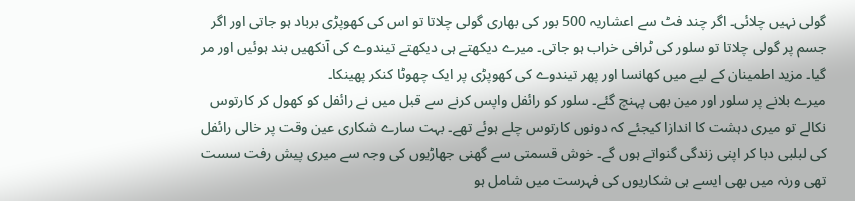گولی نہیں چلائی۔ اگر چند فٹ سے اعشاریہ 500 بور کی بھاری گولی چلاتا تو اس کی کھوپڑی برباد ہو جاتی اور اگر جسم پر گولی چلاتا تو سلور کی ٹرافی خراب ہو جاتی۔ میرے دیکھتے ہی دیکھتے تیندوے کی آنکھیں بند ہوئیں اور مر گیا۔ مزید اطمینان کے لیے میں کھانسا اور پھر تیندوے کی کھوپڑی پر ایک چھوٹا کنکر پھینکا۔
میرے بلانے پر سلور اور مین بھی پہنچ گئے۔ سلور کو رائفل واپس کرنے سے قبل میں نے رائفل کو کھول کر کارتوس نکالے تو میری دہشت کا اندازا کیجئے کہ دونوں کارتوس چلے ہوئے تھے۔ بہت سارے شکاری عین وقت پر خالی رائفل کی لبلبی دبا کر اپنی زندگی گنواتے ہوں گے۔ خوش قسمتی سے گھنی جھاڑیوں کی وجہ سے میری پیش رفت سست تھی ورنہ میں بھی ایسے ہی شکاریوں کی فہرست میں شامل ہو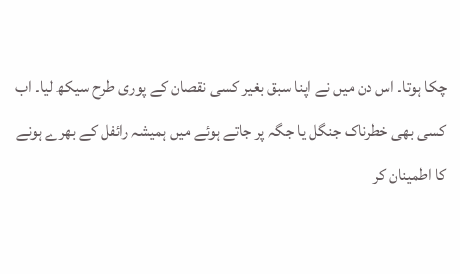چکا ہوتا۔ اس دن میں نے اپنا سبق بغیر کسی نقصان کے پوری طرح سیکھ لیا۔ اب کسی بھی خطرناک جنگل یا جگہ پر جاتے ہوئے میں ہمیشہ رائفل کے بھرے ہونے کا اطمینان کر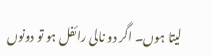لیتا ہوں۔ اگر دو نالی رائفل ہو تو دونوں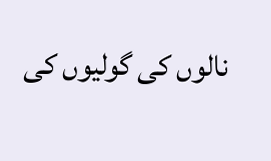نالوں کی گولیوں کی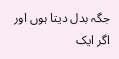جگہ بدل دیتا ہوں اور اگر ایک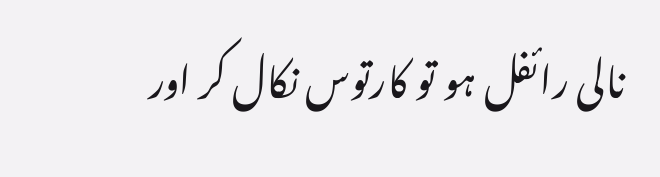نالی رائفل ہو تو کارتوس نکال کر اور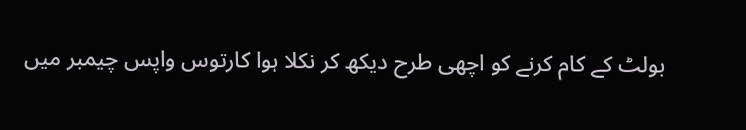بولٹ کے کام کرنے کو اچھی طرح دیکھ کر نکلا ہوا کارتوس واپس چیمبر میں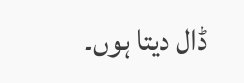ڈال دیتا ہوں۔